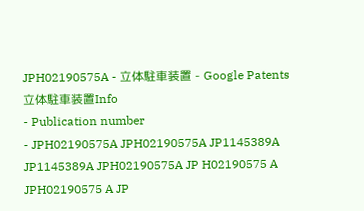JPH02190575A - 立体駐車装置 - Google Patents
立体駐車装置Info
- Publication number
- JPH02190575A JPH02190575A JP1145389A JP1145389A JPH02190575A JP H02190575 A JPH02190575 A JP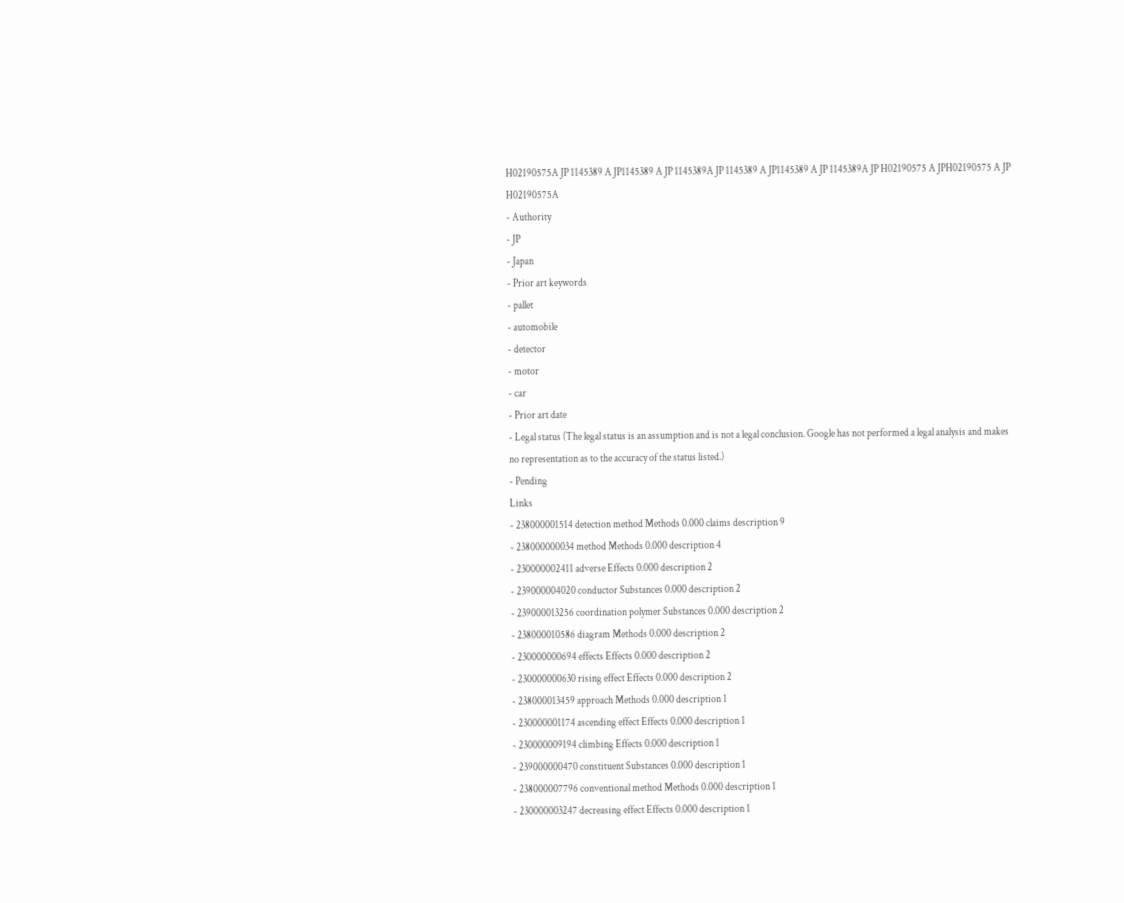H02190575A JP 1145389 A JP1145389 A JP 1145389A JP 1145389 A JP1145389 A JP 1145389A JP H02190575 A JPH02190575 A JP H02190575A
- Authority
- JP
- Japan
- Prior art keywords
- pallet
- automobile
- detector
- motor
- car
- Prior art date
- Legal status (The legal status is an assumption and is not a legal conclusion. Google has not performed a legal analysis and makes no representation as to the accuracy of the status listed.)
- Pending
Links
- 238000001514 detection method Methods 0.000 claims description 9
- 238000000034 method Methods 0.000 description 4
- 230000002411 adverse Effects 0.000 description 2
- 239000004020 conductor Substances 0.000 description 2
- 239000013256 coordination polymer Substances 0.000 description 2
- 238000010586 diagram Methods 0.000 description 2
- 230000000694 effects Effects 0.000 description 2
- 230000000630 rising effect Effects 0.000 description 2
- 238000013459 approach Methods 0.000 description 1
- 230000001174 ascending effect Effects 0.000 description 1
- 230000009194 climbing Effects 0.000 description 1
- 239000000470 constituent Substances 0.000 description 1
- 238000007796 conventional method Methods 0.000 description 1
- 230000003247 decreasing effect Effects 0.000 description 1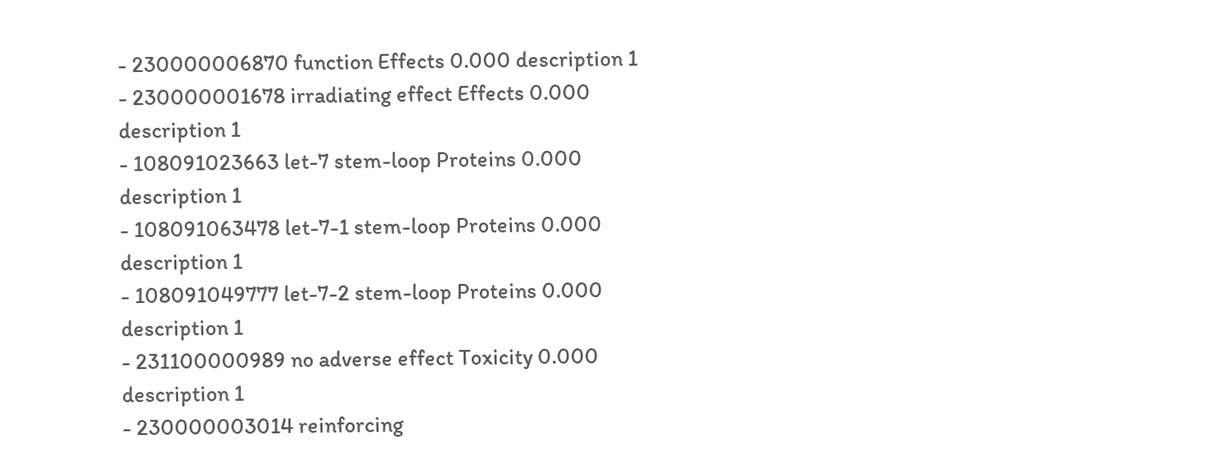- 230000006870 function Effects 0.000 description 1
- 230000001678 irradiating effect Effects 0.000 description 1
- 108091023663 let-7 stem-loop Proteins 0.000 description 1
- 108091063478 let-7-1 stem-loop Proteins 0.000 description 1
- 108091049777 let-7-2 stem-loop Proteins 0.000 description 1
- 231100000989 no adverse effect Toxicity 0.000 description 1
- 230000003014 reinforcing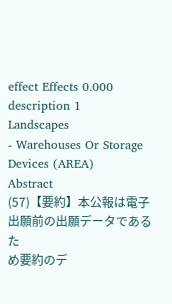effect Effects 0.000 description 1
Landscapes
- Warehouses Or Storage Devices (AREA)
Abstract
(57)【要約】本公報は電子出願前の出願データであるた
め要約のデ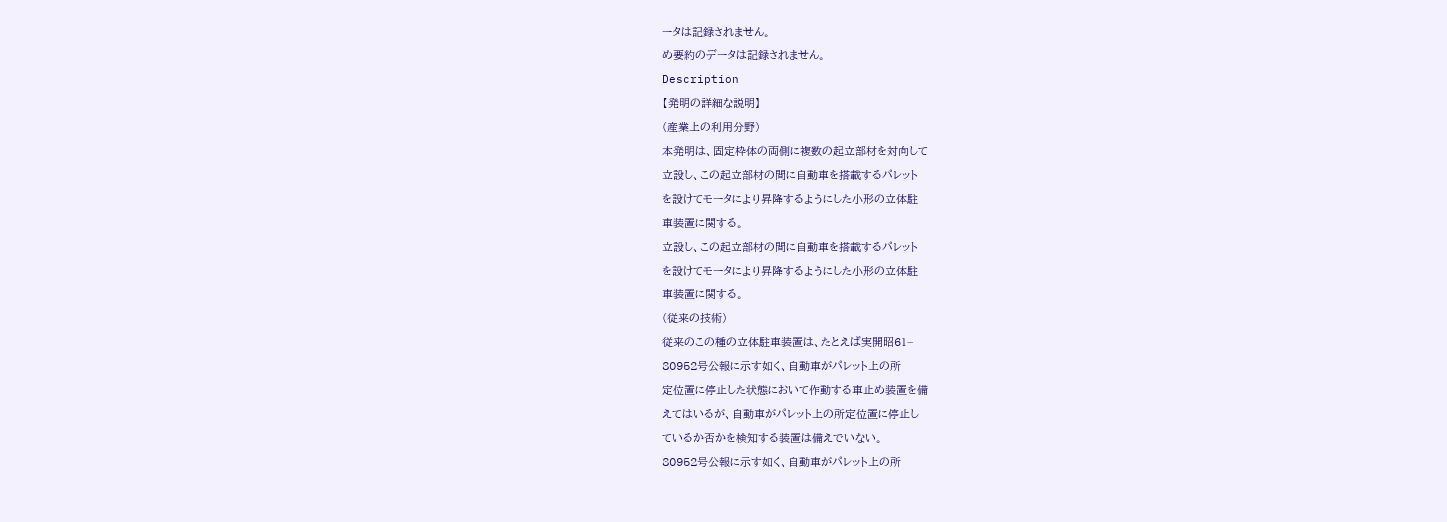ータは記録されません。
め要約のデータは記録されません。
Description
【発明の詳細な説明】
(産業上の利用分野)
本発明は、固定枠体の両側に複数の起立部材を対向して
立設し、この起立部材の間に自動車を搭載するパレット
を設けてモータにより昇降するようにした小形の立体駐
車装置に関する。
立設し、この起立部材の間に自動車を搭載するパレット
を設けてモータにより昇降するようにした小形の立体駐
車装置に関する。
(従来の技術)
従来のこの種の立体駐車装置は、たとえば実開昭61−
80952号公報に示す如く、自動車がパレット上の所
定位置に停止した状態において作動する車止め装置を備
えてはいるが、自動車がパレット上の所定位置に停止し
ているか否かを検知する装置は備えでいない。
80952号公報に示す如く、自動車がパレット上の所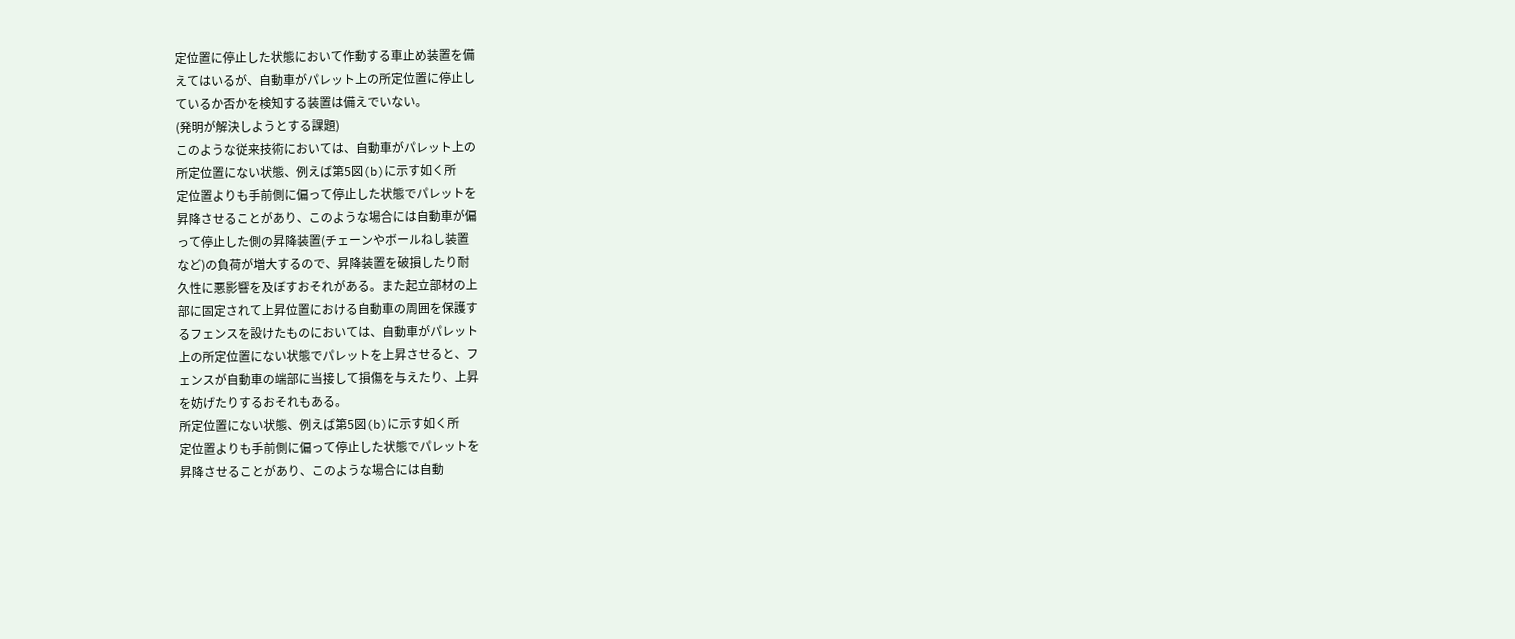定位置に停止した状態において作動する車止め装置を備
えてはいるが、自動車がパレット上の所定位置に停止し
ているか否かを検知する装置は備えでいない。
(発明が解決しようとする課題)
このような従来技術においては、自動車がパレット上の
所定位置にない状態、例えば第5図(b)に示す如く所
定位置よりも手前側に偏って停止した状態でパレットを
昇降させることがあり、このような場合には自動車が偏
って停止した側の昇降装置(チェーンやボールねし装置
など)の負荷が増大するので、昇降装置を破損したり耐
久性に悪影響を及ぼすおそれがある。また起立部材の上
部に固定されて上昇位置における自動車の周囲を保護す
るフェンスを設けたものにおいては、自動車がパレット
上の所定位置にない状態でパレットを上昇させると、フ
ェンスが自動車の端部に当接して損傷を与えたり、上昇
を妨げたりするおそれもある。
所定位置にない状態、例えば第5図(b)に示す如く所
定位置よりも手前側に偏って停止した状態でパレットを
昇降させることがあり、このような場合には自動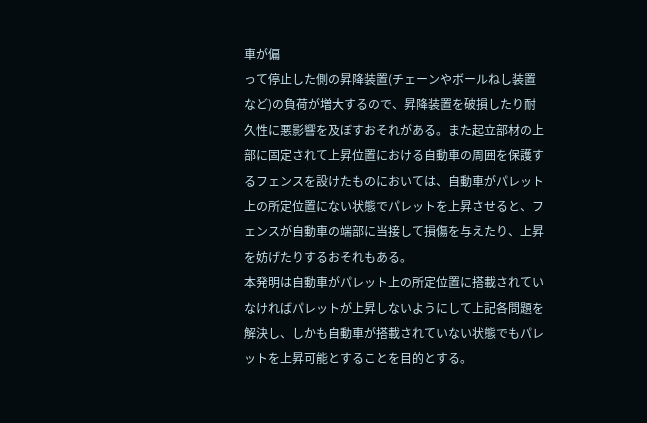車が偏
って停止した側の昇降装置(チェーンやボールねし装置
など)の負荷が増大するので、昇降装置を破損したり耐
久性に悪影響を及ぼすおそれがある。また起立部材の上
部に固定されて上昇位置における自動車の周囲を保護す
るフェンスを設けたものにおいては、自動車がパレット
上の所定位置にない状態でパレットを上昇させると、フ
ェンスが自動車の端部に当接して損傷を与えたり、上昇
を妨げたりするおそれもある。
本発明は自動車がパレット上の所定位置に搭載されてい
なければパレットが上昇しないようにして上記各問題を
解決し、しかも自動車が搭載されていない状態でもパレ
ットを上昇可能とすることを目的とする。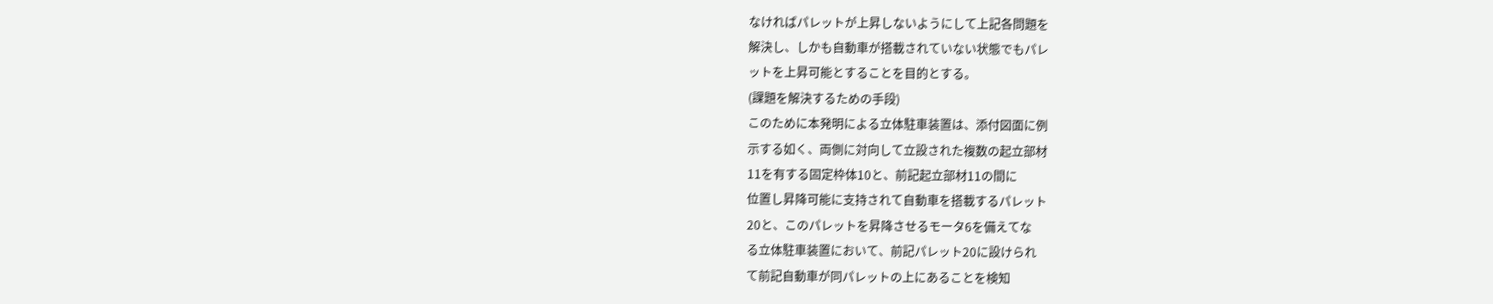なければパレットが上昇しないようにして上記各問題を
解決し、しかも自動車が搭載されていない状態でもパレ
ットを上昇可能とすることを目的とする。
(課題を解決するための手段)
このために本発明による立体駐車装置は、添付図面に例
示する如く、両側に対向して立設された複数の起立部材
11を有する固定枠体10と、前記起立部材11の間に
位置し昇降可能に支持されて自動車を搭載するパレット
20と、このパレットを昇降させるモータ6を備えてな
る立体駐車装置において、前記パレット20に設けられ
て前記自動車が同パレットの上にあることを検知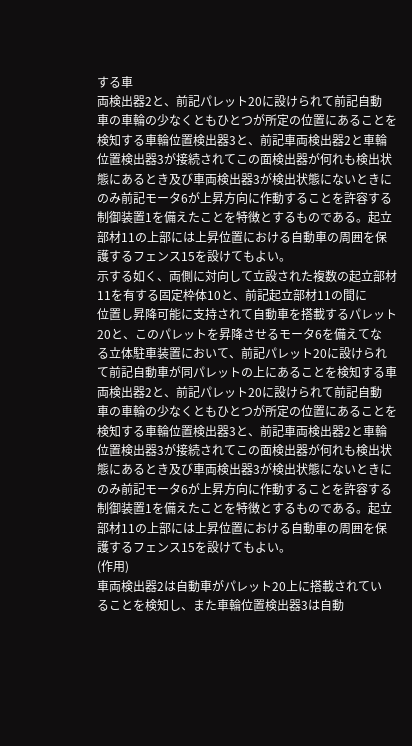する車
両検出器2と、前記パレット20に設けられて前記自動
車の車輪の少なくともひとつが所定の位置にあることを
検知する車輪位置検出器3と、前記車両検出器2と車輪
位置検出器3が接続されてこの面検出器が何れも検出状
態にあるとき及び車両検出器3が検出状態にないときに
のみ前記モータ6が上昇方向に作動することを許容する
制御装置1を備えたことを特徴とするものである。起立
部材11の上部には上昇位置における自動車の周囲を保
護するフェンス15を設けてもよい。
示する如く、両側に対向して立設された複数の起立部材
11を有する固定枠体10と、前記起立部材11の間に
位置し昇降可能に支持されて自動車を搭載するパレット
20と、このパレットを昇降させるモータ6を備えてな
る立体駐車装置において、前記パレット20に設けられ
て前記自動車が同パレットの上にあることを検知する車
両検出器2と、前記パレット20に設けられて前記自動
車の車輪の少なくともひとつが所定の位置にあることを
検知する車輪位置検出器3と、前記車両検出器2と車輪
位置検出器3が接続されてこの面検出器が何れも検出状
態にあるとき及び車両検出器3が検出状態にないときに
のみ前記モータ6が上昇方向に作動することを許容する
制御装置1を備えたことを特徴とするものである。起立
部材11の上部には上昇位置における自動車の周囲を保
護するフェンス15を設けてもよい。
(作用)
車両検出器2は自動車がパレット20上に搭載されてい
ることを検知し、また車輪位置検出器3は自動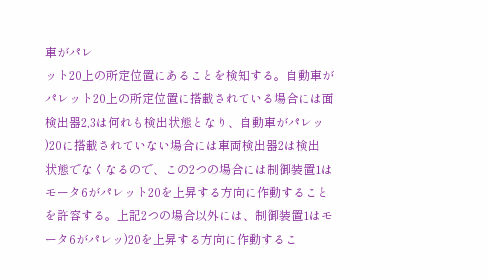車がパレ
ット20上の所定位置にあることを検知する。自動車が
パレット20上の所定位置に搭載されている場合には面
検出器2,3は何れも検出状態となり、自動車がパレッ
)20に搭載されていない場合には車両検出器2は検出
状態でなくなるので、この2つの場合には制御装置1は
モータ6がパレット20を上昇する方向に作動すること
を許容する。上記2つの場合以外には、制御装置1はモ
ータ6がパレッ)20を上昇する方向に作動するこ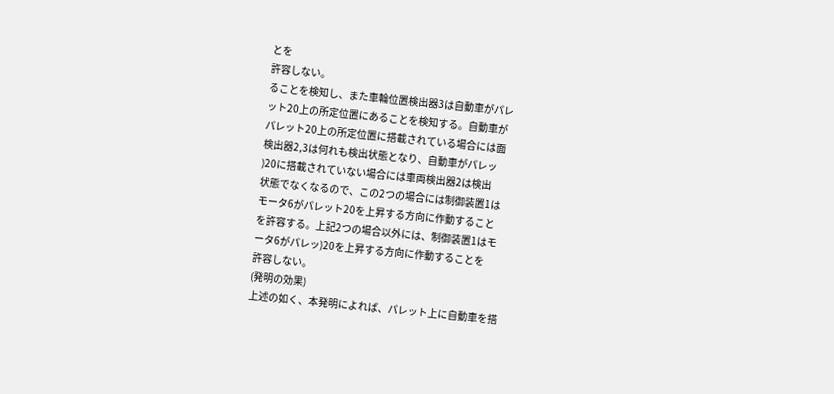とを
許容しない。
ることを検知し、また車輪位置検出器3は自動車がパレ
ット20上の所定位置にあることを検知する。自動車が
パレット20上の所定位置に搭載されている場合には面
検出器2,3は何れも検出状態となり、自動車がパレッ
)20に搭載されていない場合には車両検出器2は検出
状態でなくなるので、この2つの場合には制御装置1は
モータ6がパレット20を上昇する方向に作動すること
を許容する。上記2つの場合以外には、制御装置1はモ
ータ6がパレッ)20を上昇する方向に作動することを
許容しない。
(発明の効果)
上述の如く、本発明によれば、パレット上に自動車を搭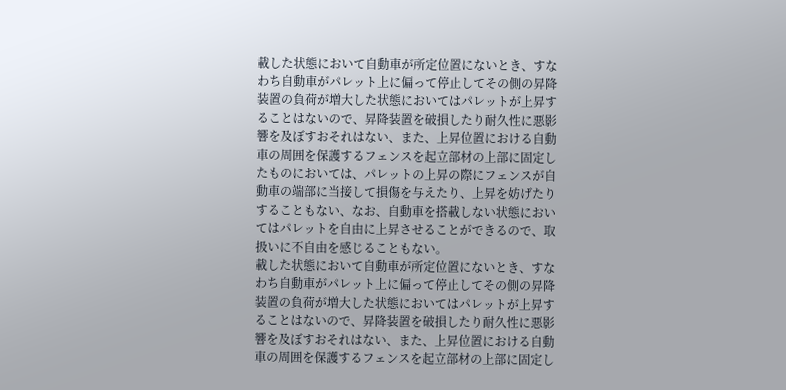載した状態において自動車が所定位置にないとき、すな
わち自動車がパレット上に偏って停止してその側の昇降
装置の負荷が増大した状態においてはパレットが上昇す
ることはないので、昇降装置を破損したり耐久性に悪影
響を及ぼすおそれはない、また、上昇位置における自動
車の周囲を保護するフェンスを起立部材の上部に固定し
たものにおいては、パレットの上昇の際にフェンスが自
動車の端部に当接して損傷を与えたり、上昇を妨げたり
することもない、なお、自動車を搭載しない状態におい
てはパレットを自由に上昇させることができるので、取
扱いに不自由を感じることもない。
載した状態において自動車が所定位置にないとき、すな
わち自動車がパレット上に偏って停止してその側の昇降
装置の負荷が増大した状態においてはパレットが上昇す
ることはないので、昇降装置を破損したり耐久性に悪影
響を及ぼすおそれはない、また、上昇位置における自動
車の周囲を保護するフェンスを起立部材の上部に固定し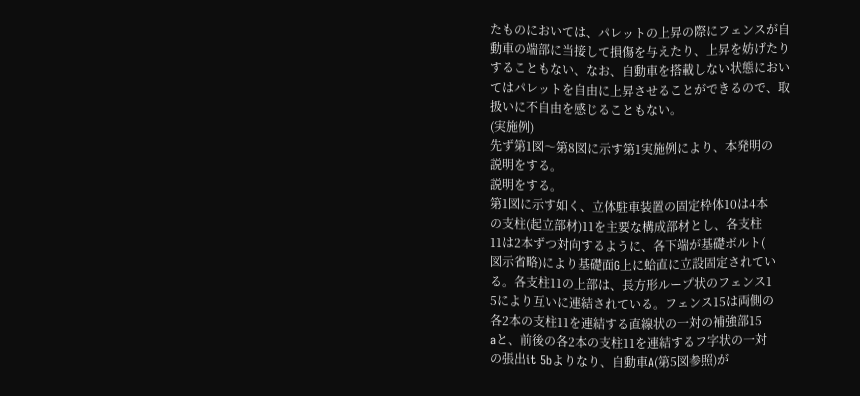たものにおいては、パレットの上昇の際にフェンスが自
動車の端部に当接して損傷を与えたり、上昇を妨げたり
することもない、なお、自動車を搭載しない状態におい
てはパレットを自由に上昇させることができるので、取
扱いに不自由を感じることもない。
(実施例)
先ず第1図〜第8図に示す第1実施例により、本発明の
説明をする。
説明をする。
第1図に示す如く、立体駐車装置の固定枠体10は4本
の支柱(起立部材)11を主要な構成部材とし、各支柱
11は2本ずつ対向するように、各下端が基礎ボルト(
図示省略)により基礎面G上に蛤直に立設固定されてい
る。各支柱11の上部は、長方形ループ状のフェンス1
5により互いに連結されている。フェンス15は両側の
各2本の支柱11を連結する直線状の一対の補強部15
aと、前後の各2本の支柱11を連結するフ字状の一対
の張出it 5bよりなり、自動車A(第5図参照)が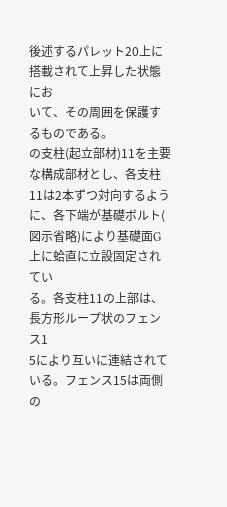後述するパレット20上に搭載されて上昇した状態にお
いて、その周囲を保護するものである。
の支柱(起立部材)11を主要な構成部材とし、各支柱
11は2本ずつ対向するように、各下端が基礎ボルト(
図示省略)により基礎面G上に蛤直に立設固定されてい
る。各支柱11の上部は、長方形ループ状のフェンス1
5により互いに連結されている。フェンス15は両側の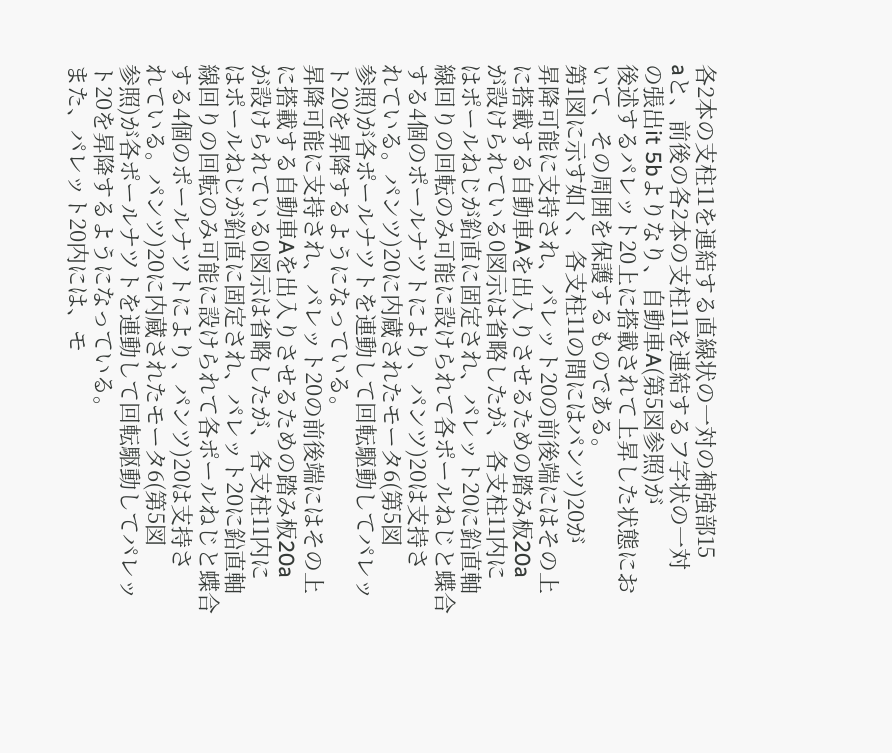各2本の支柱11を連結する直線状の一対の補強部15
aと、前後の各2本の支柱11を連結するフ字状の一対
の張出it 5bよりなり、自動車A(第5図参照)が
後述するパレット20上に搭載されて上昇した状態にお
いて、その周囲を保護するものである。
第1図に示す如く、各支柱11の間にはパンツ)20が
昇降可能に支持され、パレット20の前後端にはその上
に搭載する自動車Aを出入りさせるための踏み板20a
が設けられている0図示は省略したが、各支柱11内に
はポールねじが鉛直に固定され、パレット20に鉛直軸
線回りの回転のみ可能に設けられて各ポールねじと蝶合
する4個のポールナツトにより、パンツ)20は支持さ
れている。パンツ)20に内蔵されたモータ6(第5図
参照)が各ポールナツトを連動して回転駆動してパレッ
ト20を昇降するようになっている。
昇降可能に支持され、パレット20の前後端にはその上
に搭載する自動車Aを出入りさせるための踏み板20a
が設けられている0図示は省略したが、各支柱11内に
はポールねじが鉛直に固定され、パレット20に鉛直軸
線回りの回転のみ可能に設けられて各ポールねじと蝶合
する4個のポールナツトにより、パンツ)20は支持さ
れている。パンツ)20に内蔵されたモータ6(第5図
参照)が各ポールナツトを連動して回転駆動してパレッ
ト20を昇降するようになっている。
また、パレット20内には、モ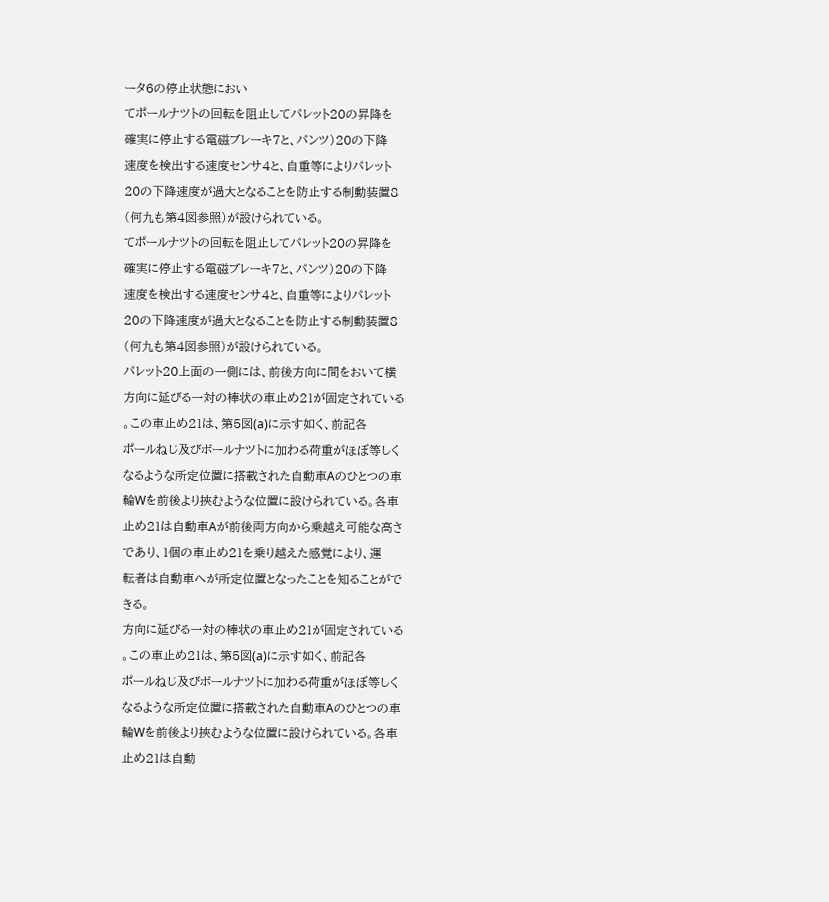ータ6の停止状態におい
てポールナツトの回転を阻止してパレット20の昇降を
確実に停止する電磁ブレーキ7と、パンツ)20の下降
速度を検出する速度センサ4と、自重等によりパレット
20の下降速度が過大となることを防止する制動装置8
(何九も第4図参照)が設けられている。
てポールナツトの回転を阻止してパレット20の昇降を
確実に停止する電磁ブレーキ7と、パンツ)20の下降
速度を検出する速度センサ4と、自重等によりパレット
20の下降速度が過大となることを防止する制動装置8
(何九も第4図参照)が設けられている。
パレット20上面の一側には、前後方向に間をおいて横
方向に延びる一対の棒状の車止め21が固定されている
。この車止め21は、第5図(a)に示す如く、前記各
ポールねじ及びボールナツトに加わる荷重がほぼ等しく
なるような所定位置に搭載された自動車Aのひとつの車
輪Wを前後より挾むような位置に設けられている。各車
止め21は自動車Aが前後両方向から乗越え可能な高さ
であり、1個の車止め21を乗り越えた感覚により、運
転者は自動車へが所定位置となったことを知ることがで
きる。
方向に延びる一対の棒状の車止め21が固定されている
。この車止め21は、第5図(a)に示す如く、前記各
ポールねじ及びボールナツトに加わる荷重がほぼ等しく
なるような所定位置に搭載された自動車Aのひとつの車
輪Wを前後より挾むような位置に設けられている。各車
止め21は自動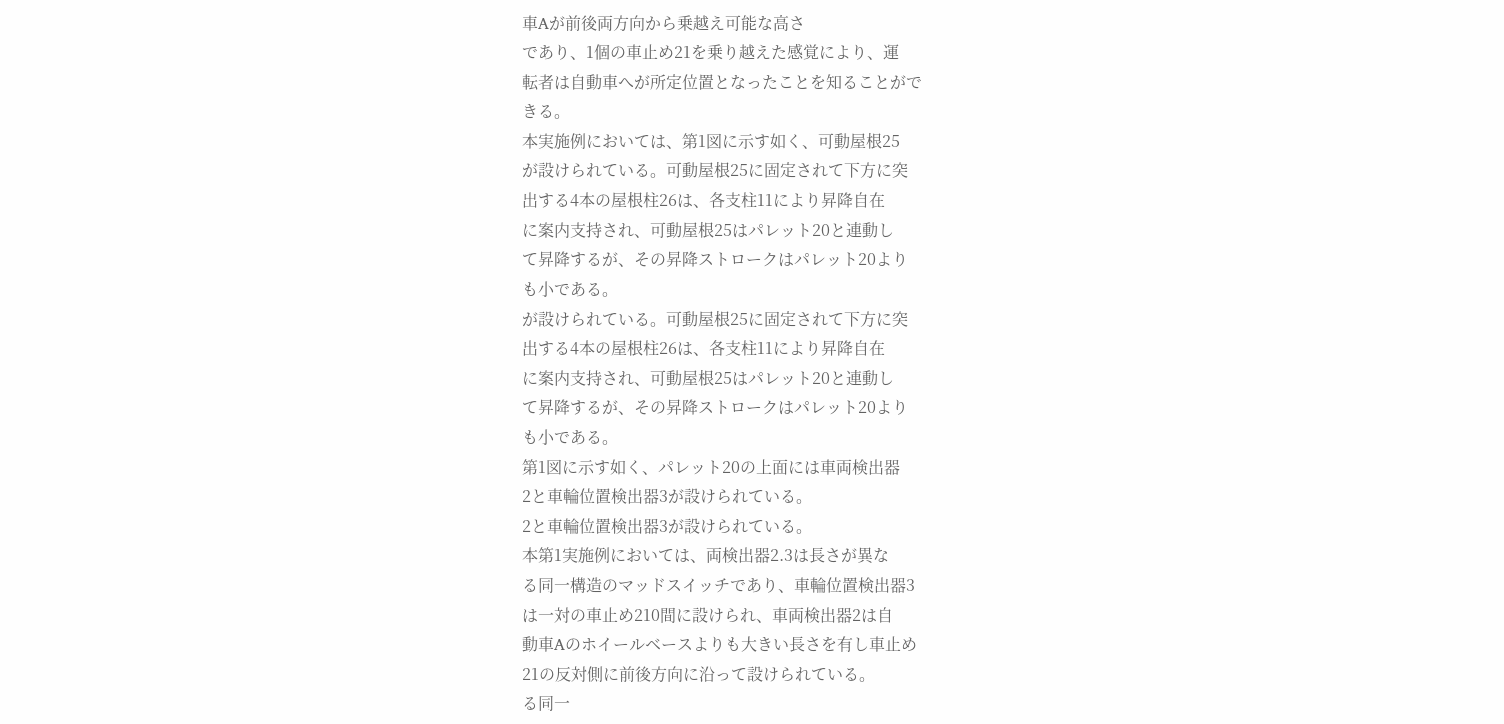車Aが前後両方向から乗越え可能な高さ
であり、1個の車止め21を乗り越えた感覚により、運
転者は自動車へが所定位置となったことを知ることがで
きる。
本実施例においては、第1図に示す如く、可動屋根25
が設けられている。可動屋根25に固定されて下方に突
出する4本の屋根柱26は、各支柱11により昇降自在
に案内支持され、可動屋根25はパレット20と連動し
て昇降するが、その昇降ストロークはパレット20より
も小である。
が設けられている。可動屋根25に固定されて下方に突
出する4本の屋根柱26は、各支柱11により昇降自在
に案内支持され、可動屋根25はパレット20と連動し
て昇降するが、その昇降ストロークはパレット20より
も小である。
第1図に示す如く、パレット20の上面には車両検出器
2と車輪位置検出器3が設けられている。
2と車輪位置検出器3が設けられている。
本第1実施例においては、両検出器2.3は長さが異な
る同一構造のマッドスイッチであり、車輪位置検出器3
は一対の車止め210間に設けられ、車両検出器2は自
動車Aのホイールベースよりも大きい長さを有し車止め
21の反対側に前後方向に沿って設けられている。
る同一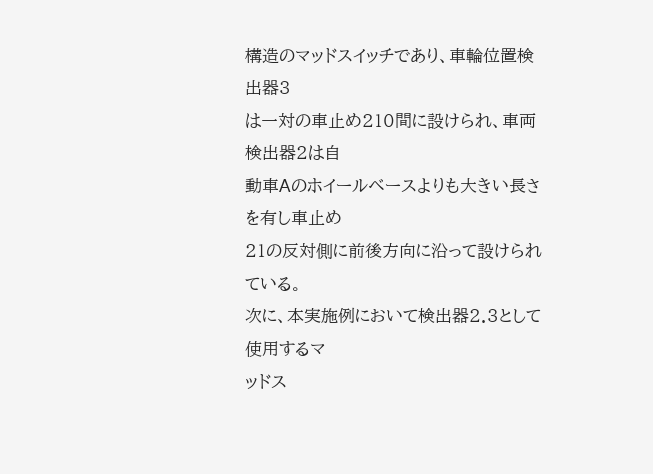構造のマッドスイッチであり、車輪位置検出器3
は一対の車止め210間に設けられ、車両検出器2は自
動車Aのホイールベースよりも大きい長さを有し車止め
21の反対側に前後方向に沿って設けられている。
次に、本実施例において検出器2.3として使用するマ
ッドス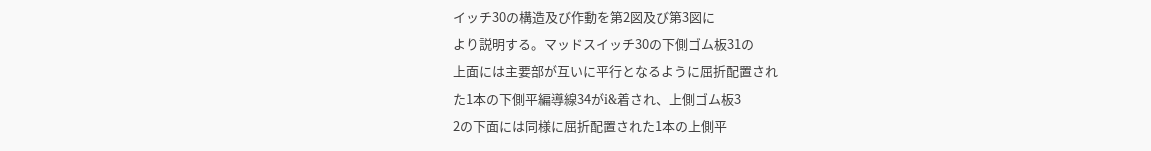イッチ30の構造及び作動を第2図及び第3図に
より説明する。マッドスイッチ30の下側ゴム板31の
上面には主要部が互いに平行となるように屈折配置され
た1本の下側平編導線34がi&着され、上側ゴム板3
2の下面には同様に屈折配置された1本の上側平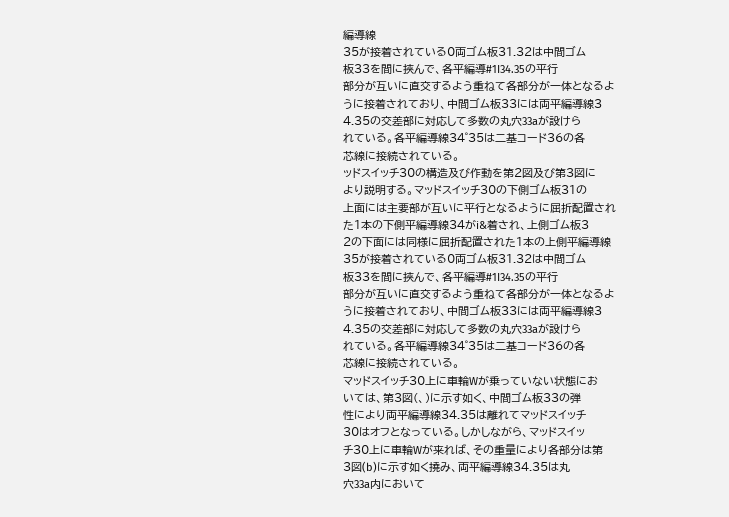編導線
35が接着されている0両ゴム板31.32は中間ゴム
板33を間に挾んで、各平編導#1I34.35の平行
部分が互いに直交するよう重ねて各部分が一体となるよ
うに接着されており、中間ゴム板33には両平編導線3
4.35の交差部に対応して多数の丸穴33aが設けら
れている。各平編導線34゜35は二基コード36の各
芯線に接続されている。
ッドスイッチ30の構造及び作動を第2図及び第3図に
より説明する。マッドスイッチ30の下側ゴム板31の
上面には主要部が互いに平行となるように屈折配置され
た1本の下側平編導線34がi&着され、上側ゴム板3
2の下面には同様に屈折配置された1本の上側平編導線
35が接着されている0両ゴム板31.32は中間ゴム
板33を間に挾んで、各平編導#1I34.35の平行
部分が互いに直交するよう重ねて各部分が一体となるよ
うに接着されており、中間ゴム板33には両平編導線3
4.35の交差部に対応して多数の丸穴33aが設けら
れている。各平編導線34゜35は二基コード36の各
芯線に接続されている。
マッドスイッチ30上に車輪Wが乗っていない状態にお
いては、第3図(、)に示す如く、中間ゴム板33の弾
性により両平編導線34.35は離れてマッドスイッチ
30はオフとなっている。しかしながら、マッドスイッ
チ30上に車輪Wが来れば、その重量により各部分は第
3図(b)に示す如く撓み、両平編導線34.35は丸
穴33a内において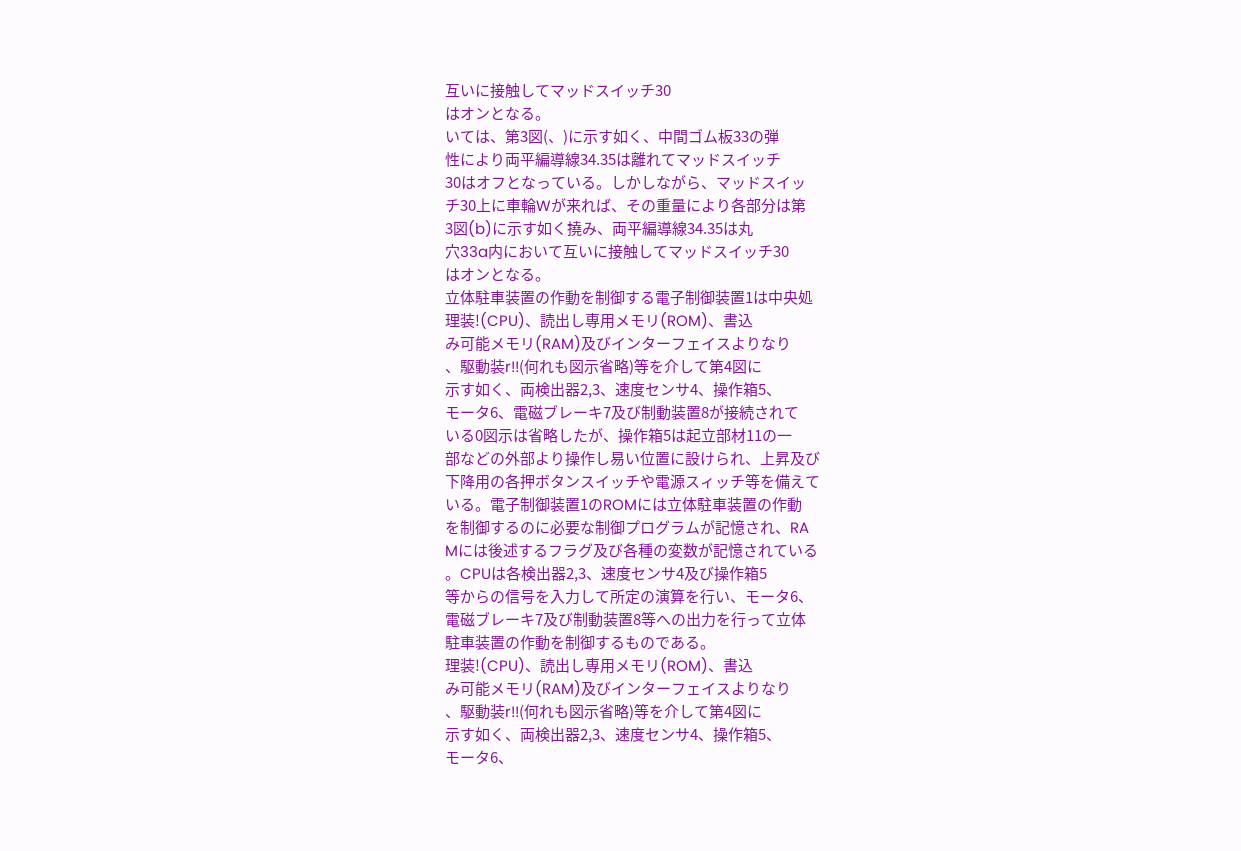互いに接触してマッドスイッチ30
はオンとなる。
いては、第3図(、)に示す如く、中間ゴム板33の弾
性により両平編導線34.35は離れてマッドスイッチ
30はオフとなっている。しかしながら、マッドスイッ
チ30上に車輪Wが来れば、その重量により各部分は第
3図(b)に示す如く撓み、両平編導線34.35は丸
穴33a内において互いに接触してマッドスイッチ30
はオンとなる。
立体駐車装置の作動を制御する電子制御装置1は中央処
理装!(CPU)、読出し専用メモリ(ROM)、書込
み可能メモリ(RAM)及びインターフェイスよりなり
、駆動装r!!(何れも図示省略)等を介して第4図に
示す如く、両検出器2,3、速度センサ4、操作箱5、
モータ6、電磁ブレーキ7及び制動装置8が接続されて
いる0図示は省略したが、操作箱5は起立部材11の一
部などの外部より操作し易い位置に設けられ、上昇及び
下降用の各押ボタンスイッチや電源スィッチ等を備えて
いる。電子制御装置1のROMには立体駐車装置の作動
を制御するのに必要な制御プログラムが記憶され、RA
Mには後述するフラグ及び各種の変数が記憶されている
。CPUは各検出器2,3、速度センサ4及び操作箱5
等からの信号を入力して所定の演算を行い、モータ6、
電磁ブレーキ7及び制動装置8等への出力を行って立体
駐車装置の作動を制御するものである。
理装!(CPU)、読出し専用メモリ(ROM)、書込
み可能メモリ(RAM)及びインターフェイスよりなり
、駆動装r!!(何れも図示省略)等を介して第4図に
示す如く、両検出器2,3、速度センサ4、操作箱5、
モータ6、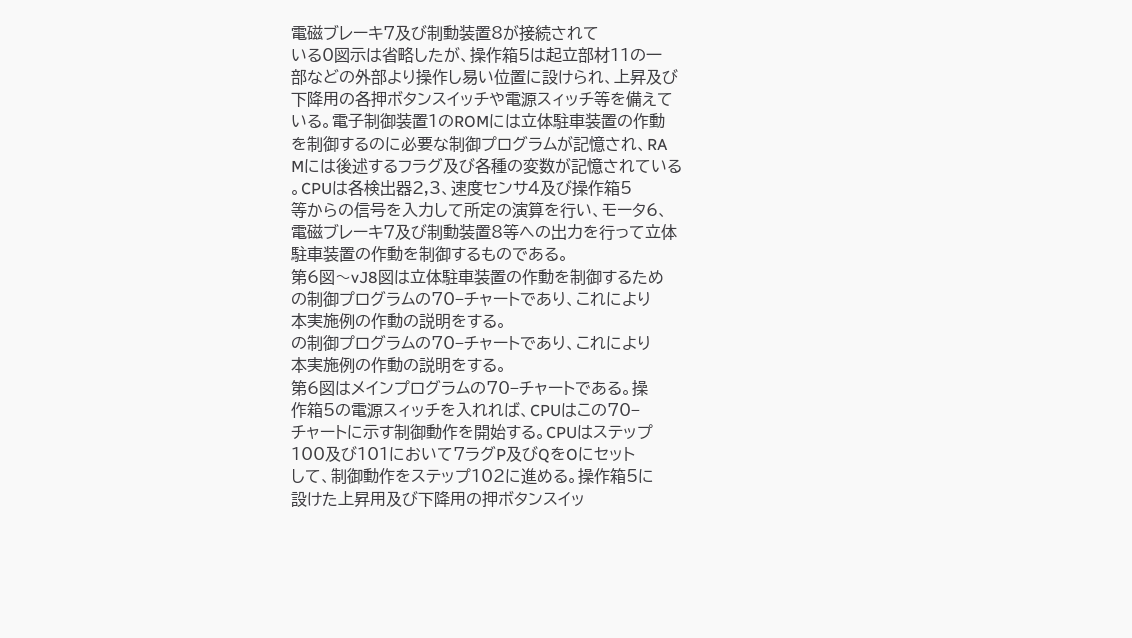電磁ブレーキ7及び制動装置8が接続されて
いる0図示は省略したが、操作箱5は起立部材11の一
部などの外部より操作し易い位置に設けられ、上昇及び
下降用の各押ボタンスイッチや電源スィッチ等を備えて
いる。電子制御装置1のROMには立体駐車装置の作動
を制御するのに必要な制御プログラムが記憶され、RA
Mには後述するフラグ及び各種の変数が記憶されている
。CPUは各検出器2,3、速度センサ4及び操作箱5
等からの信号を入力して所定の演算を行い、モータ6、
電磁ブレーキ7及び制動装置8等への出力を行って立体
駐車装置の作動を制御するものである。
第6図〜vJ8図は立体駐車装置の作動を制御するため
の制御プログラムの70−チャートであり、これにより
本実施例の作動の説明をする。
の制御プログラムの70−チャートであり、これにより
本実施例の作動の説明をする。
第6図はメインプログラムの70−チャートである。操
作箱5の電源スィッチを入れれば、CPUはこの70−
チャートに示す制御動作を開始する。CPUはステップ
100及び101において7ラグP及びQをOにセット
して、制御動作をステップ102に進める。操作箱5に
設けた上昇用及び下降用の押ボタンスイッ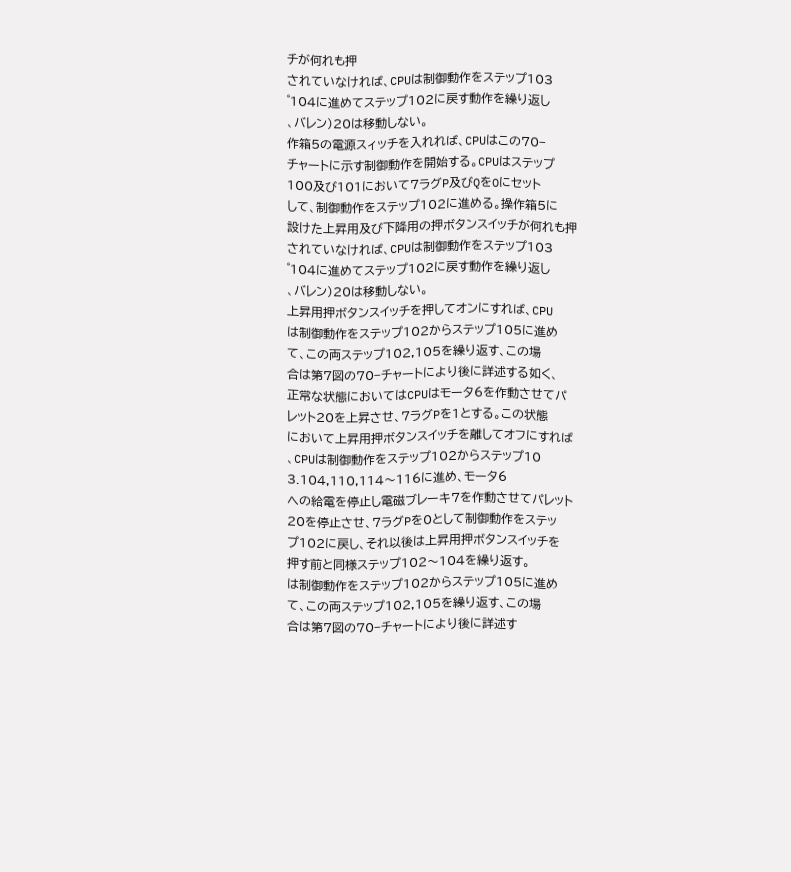チが何れも押
されていなければ、CPUは制御動作をステップ103
゜104に進めてステップ102に戻す動作を繰り返し
、バレン)20は移動しない。
作箱5の電源スィッチを入れれば、CPUはこの70−
チャートに示す制御動作を開始する。CPUはステップ
100及び101において7ラグP及びQをOにセット
して、制御動作をステップ102に進める。操作箱5に
設けた上昇用及び下降用の押ボタンスイッチが何れも押
されていなければ、CPUは制御動作をステップ103
゜104に進めてステップ102に戻す動作を繰り返し
、バレン)20は移動しない。
上昇用押ボタンスイッチを押してオンにすれば、CPU
は制御動作をステップ102からステップ105に進め
て、この両ステップ102,105を繰り返す、この場
合は第7図の70−チャートにより後に詳述する如く、
正常な状態においてはCPUはモータ6を作動させてパ
レット20を上昇させ、7ラグPを1とする。この状態
において上昇用押ボタンスイッチを離してオフにすれば
、CPUは制御動作をステップ102からステップ10
3.104,110,114〜116に進め、モータ6
への給電を停止し電磁ブレーキ7を作動させてパレット
20を停止させ、7ラグPを0として制御動作をステッ
プ102に戻し、それ以後は上昇用押ボタンスイッチを
押す前と同様ステップ102〜104を繰り返す。
は制御動作をステップ102からステップ105に進め
て、この両ステップ102,105を繰り返す、この場
合は第7図の70−チャートにより後に詳述す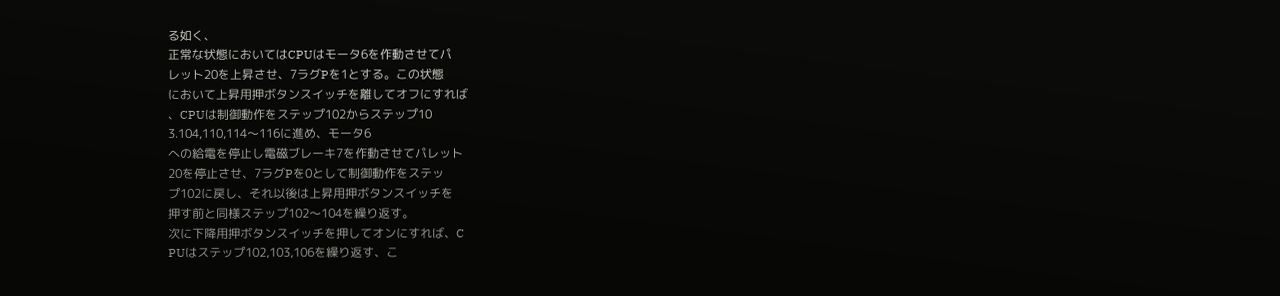る如く、
正常な状態においてはCPUはモータ6を作動させてパ
レット20を上昇させ、7ラグPを1とする。この状態
において上昇用押ボタンスイッチを離してオフにすれば
、CPUは制御動作をステップ102からステップ10
3.104,110,114〜116に進め、モータ6
への給電を停止し電磁ブレーキ7を作動させてパレット
20を停止させ、7ラグPを0として制御動作をステッ
プ102に戻し、それ以後は上昇用押ボタンスイッチを
押す前と同様ステップ102〜104を繰り返す。
次に下降用押ボタンスイッチを押してオンにすれば、C
PUはステップ102,103,106を繰り返す、こ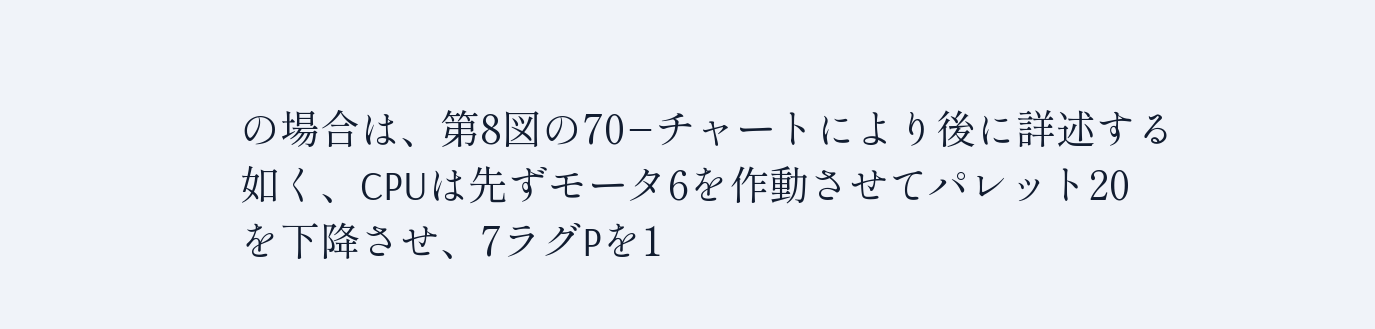の場合は、第8図の70−チャートにより後に詳述する
如く、CPUは先ずモータ6を作動させてパレット20
を下降させ、7ラグPを1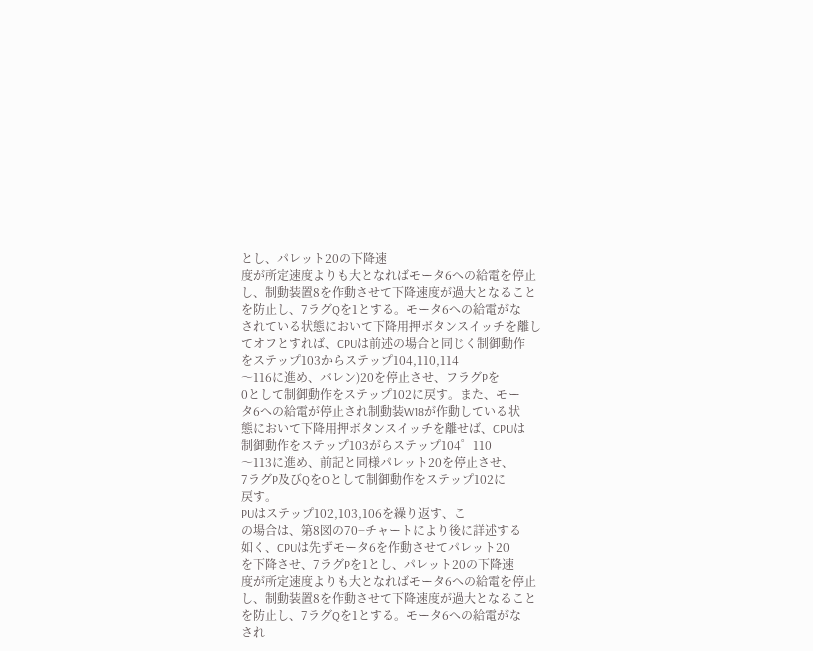とし、パレット20の下降速
度が所定速度よりも大となればモータ6への給電を停止
し、制動装置8を作動させて下降速度が過大となること
を防止し、7ラグQを1とする。モータ6への給電がな
されている状態において下降用押ボタンスイッチを離し
てオフとすれば、CPUは前述の場合と同じく制御動作
をステップ103からステップ104,110,114
〜116に進め、バレン)20を停止させ、フラグPを
0として制御動作をステップ102に戻す。また、モー
タ6への給電が停止され制動装W18が作動している状
態において下降用押ボタンスイッチを離せば、CPUは
制御動作をステップ103がらステップ104゜110
〜113に進め、前記と同様パレット20を停止させ、
7ラグP及びQをOとして制御動作をステップ102に
戻す。
PUはステップ102,103,106を繰り返す、こ
の場合は、第8図の70−チャートにより後に詳述する
如く、CPUは先ずモータ6を作動させてパレット20
を下降させ、7ラグPを1とし、パレット20の下降速
度が所定速度よりも大となればモータ6への給電を停止
し、制動装置8を作動させて下降速度が過大となること
を防止し、7ラグQを1とする。モータ6への給電がな
され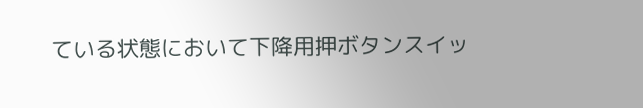ている状態において下降用押ボタンスイッ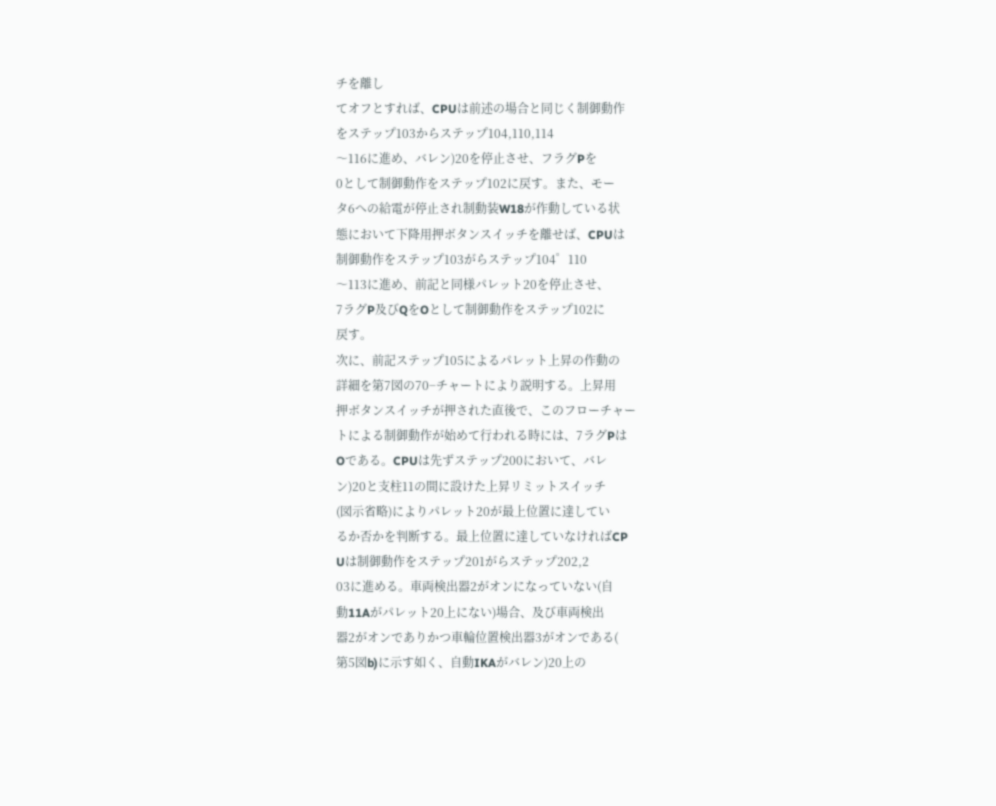チを離し
てオフとすれば、CPUは前述の場合と同じく制御動作
をステップ103からステップ104,110,114
〜116に進め、バレン)20を停止させ、フラグPを
0として制御動作をステップ102に戻す。また、モー
タ6への給電が停止され制動装W18が作動している状
態において下降用押ボタンスイッチを離せば、CPUは
制御動作をステップ103がらステップ104゜110
〜113に進め、前記と同様パレット20を停止させ、
7ラグP及びQをOとして制御動作をステップ102に
戻す。
次に、前記ステップ105によるパレット上昇の作動の
詳細を第7図の70−チャートにより説明する。上昇用
押ボタンスイッチが押された直後で、このフローチャー
トによる制御動作が始めて行われる時には、7ラグPは
Oである。CPUは先ずステップ200において、バレ
ン)20と支柱11の間に設けた上昇リミットスイッチ
(図示省略)によりパレット20が最上位置に達してい
るか否かを判断する。最上位置に達していなければCP
Uは制御動作をステップ201がらステップ202,2
03に進める。車両検出器2がオンになっていない(自
動11Aがパレット20上にない)場合、及び車両検出
器2がオンでありかつ車輪位置検出器3がオンである(
第5図b)に示す如く、自動IKAがバレン)20上の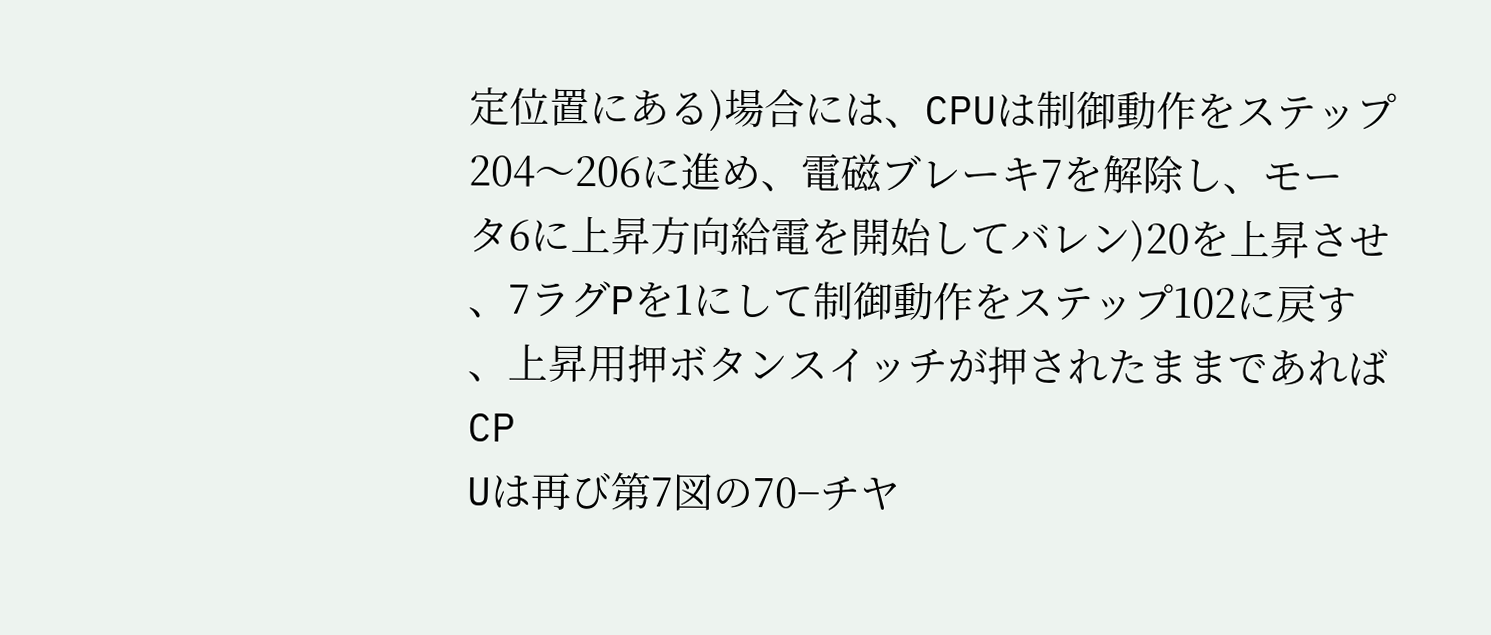定位置にある)場合には、CPUは制御動作をステップ
204〜206に進め、電磁ブレーキ7を解除し、モー
タ6に上昇方向給電を開始してバレン)20を上昇させ
、7ラグPを1にして制御動作をステップ102に戻す
、上昇用押ボタンスイッチが押されたままであればCP
Uは再び第7図の70−チヤ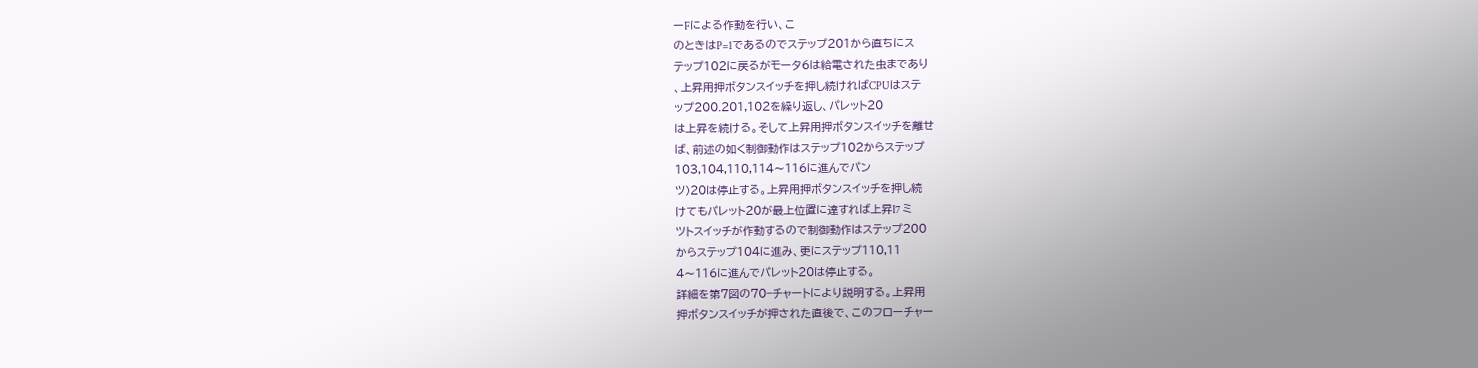ーFによる作動を行い、こ
のときはP=1であるのでステップ201から直ちにス
テップ102に戻るがモータ6は給電された虫まであり
、上昇用押ボタンスイッチを押し続ければCPUはステ
ップ200.201,102を繰り返し、パレット20
は上昇を続ける。そして上昇用押ボタンスイッチを離せ
ば、前述の如く制御動作はステップ102からステップ
103,104,110,114〜116に進んでパン
ツ)20は停止する。上昇用押ボタンスイッチを押し続
けてもパレット20が最上位置に達すれば上昇I7 ミ
ツトスイッチが作動するので制御動作はステップ200
からステップ104に進み、更にステップ110,11
4〜116に進んでパレット20は停止する。
詳細を第7図の70−チャートにより説明する。上昇用
押ボタンスイッチが押された直後で、このフローチャー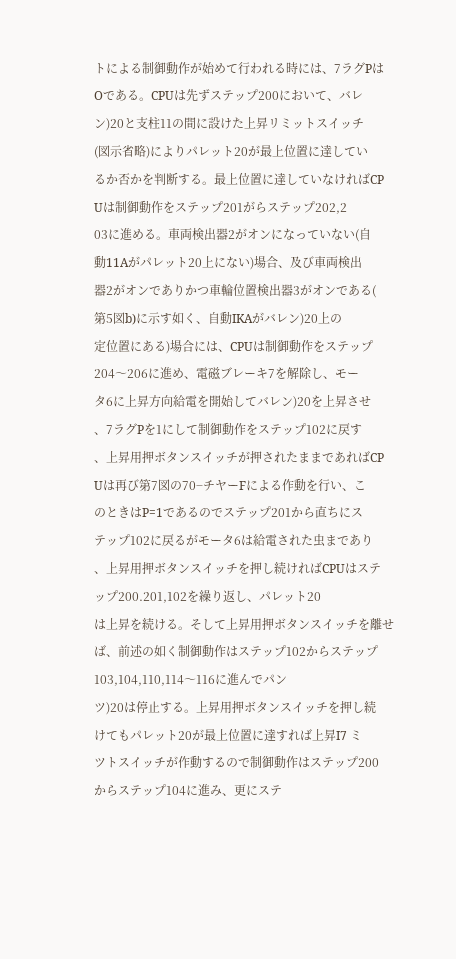トによる制御動作が始めて行われる時には、7ラグPは
Oである。CPUは先ずステップ200において、バレ
ン)20と支柱11の間に設けた上昇リミットスイッチ
(図示省略)によりパレット20が最上位置に達してい
るか否かを判断する。最上位置に達していなければCP
Uは制御動作をステップ201がらステップ202,2
03に進める。車両検出器2がオンになっていない(自
動11Aがパレット20上にない)場合、及び車両検出
器2がオンでありかつ車輪位置検出器3がオンである(
第5図b)に示す如く、自動IKAがバレン)20上の
定位置にある)場合には、CPUは制御動作をステップ
204〜206に進め、電磁ブレーキ7を解除し、モー
タ6に上昇方向給電を開始してバレン)20を上昇させ
、7ラグPを1にして制御動作をステップ102に戻す
、上昇用押ボタンスイッチが押されたままであればCP
Uは再び第7図の70−チヤーFによる作動を行い、こ
のときはP=1であるのでステップ201から直ちにス
テップ102に戻るがモータ6は給電された虫まであり
、上昇用押ボタンスイッチを押し続ければCPUはステ
ップ200.201,102を繰り返し、パレット20
は上昇を続ける。そして上昇用押ボタンスイッチを離せ
ば、前述の如く制御動作はステップ102からステップ
103,104,110,114〜116に進んでパン
ツ)20は停止する。上昇用押ボタンスイッチを押し続
けてもパレット20が最上位置に達すれば上昇I7 ミ
ツトスイッチが作動するので制御動作はステップ200
からステップ104に進み、更にステ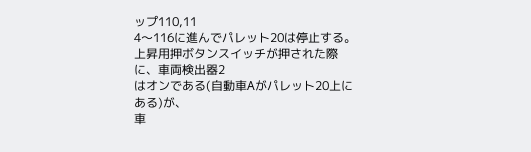ップ110,11
4〜116に進んでパレット20は停止する。
上昇用押ボタンスイッチが押された際に、車両検出器2
はオンである(自動車Aがパレット20上にある)が、
車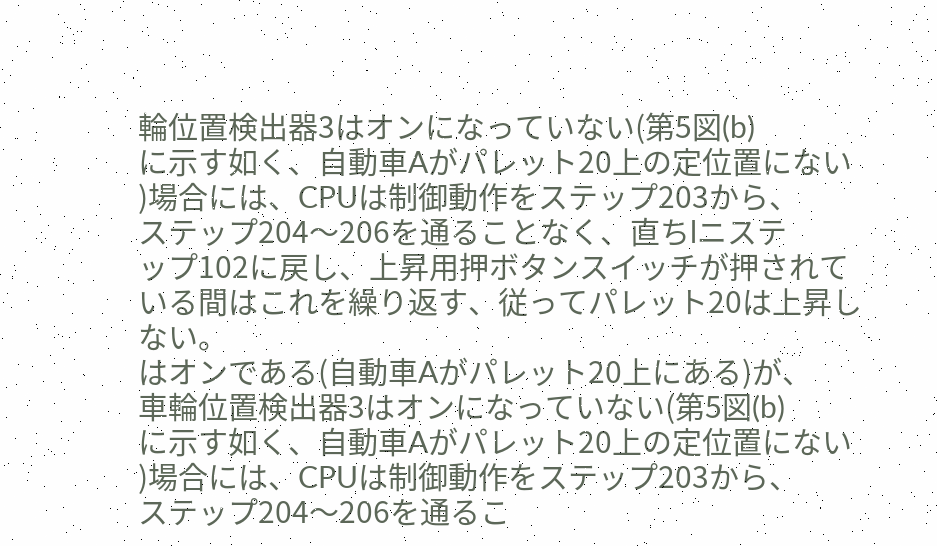輪位置検出器3はオンになっていない(第5図(b)
に示す如く、自動車Aがパレット20上の定位置にない
)場合には、CPUは制御動作をステップ203から、
ステップ204〜206を通ることなく、直ちlニステ
ップ102に戻し、上昇用押ボタンスイッチが押されて
いる間はこれを繰り返す、従ってパレット20は上昇し
ない。
はオンである(自動車Aがパレット20上にある)が、
車輪位置検出器3はオンになっていない(第5図(b)
に示す如く、自動車Aがパレット20上の定位置にない
)場合には、CPUは制御動作をステップ203から、
ステップ204〜206を通るこ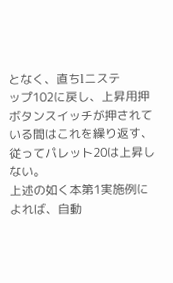となく、直ちlニステ
ップ102に戻し、上昇用押ボタンスイッチが押されて
いる間はこれを繰り返す、従ってパレット20は上昇し
ない。
上述の如く本第1実施例によれば、自動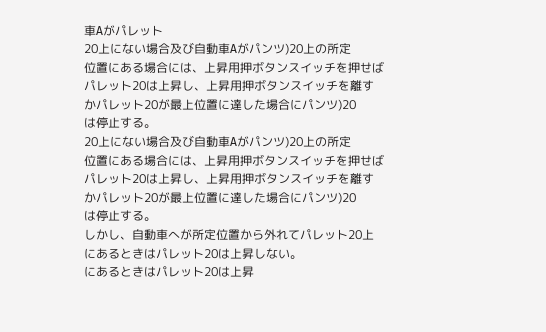車Aがパレット
20上にない場合及び自動車Aがパンツ)20上の所定
位置にある場合には、上昇用押ボタンスイッチを押せば
パレット20は上昇し、上昇用押ボタンスイッチを離す
かパレット20が最上位置に達した場合にパンツ)20
は停止する。
20上にない場合及び自動車Aがパンツ)20上の所定
位置にある場合には、上昇用押ボタンスイッチを押せば
パレット20は上昇し、上昇用押ボタンスイッチを離す
かパレット20が最上位置に達した場合にパンツ)20
は停止する。
しかし、自動車へが所定位置から外れてパレット20上
にあるときはパレット20は上昇しない。
にあるときはパレット20は上昇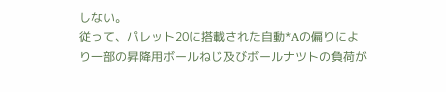しない。
従って、パレット20に搭載された自動*Aの偏りによ
り一部の昇降用ボールねじ及びボールナツトの負荷が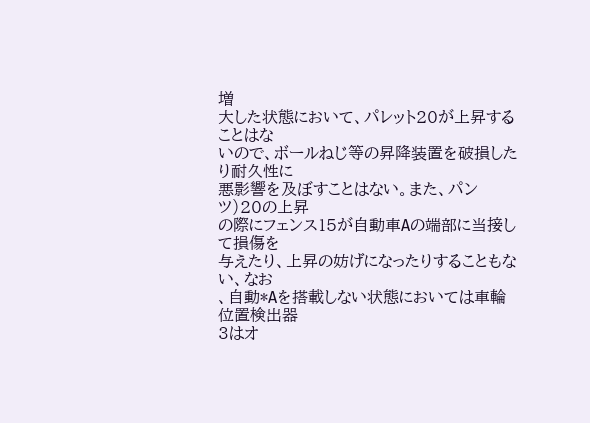増
大した状態において、パレット20が上昇することはな
いので、ボールねじ等の昇降装置を破損したり耐久性に
悪影響を及ぼすことはない。また、パンツ)20の上昇
の際にフェンス15が自動車Aの端部に当接して損傷を
与えたり、上昇の妨げになったりすることもない、なお
、自動*Aを搭載しない状態においては車輪位置検出器
3はオ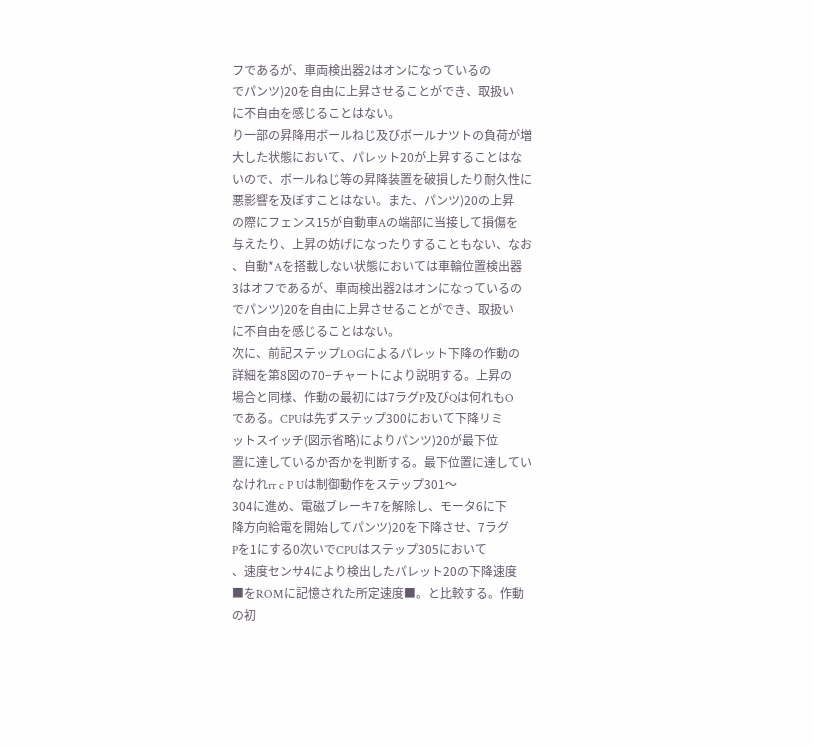フであるが、車両検出器2はオンになっているの
でパンツ)20を自由に上昇させることができ、取扱い
に不自由を感じることはない。
り一部の昇降用ボールねじ及びボールナツトの負荷が増
大した状態において、パレット20が上昇することはな
いので、ボールねじ等の昇降装置を破損したり耐久性に
悪影響を及ぼすことはない。また、パンツ)20の上昇
の際にフェンス15が自動車Aの端部に当接して損傷を
与えたり、上昇の妨げになったりすることもない、なお
、自動*Aを搭載しない状態においては車輪位置検出器
3はオフであるが、車両検出器2はオンになっているの
でパンツ)20を自由に上昇させることができ、取扱い
に不自由を感じることはない。
次に、前記ステップLOGによるパレット下降の作動の
詳細を第8図の70−チャートにより説明する。上昇の
場合と同様、作動の最初には7ラグP及びQは何れもO
である。CPUは先ずステップ300において下降リミ
ットスイッチ(図示省略)によりパンツ)20が最下位
置に達しているか否かを判断する。最下位置に達してい
なけれrr c P Uは制御動作をステップ301〜
304に進め、電磁ブレーキ7を解除し、モータ6に下
降方向給電を開始してパンツ)20を下降させ、7ラグ
Pを1にする0次いでCPUはステップ305において
、速度センサ4により検出したパレット20の下降速度
■をROMに記憶された所定速度■。と比較する。作動
の初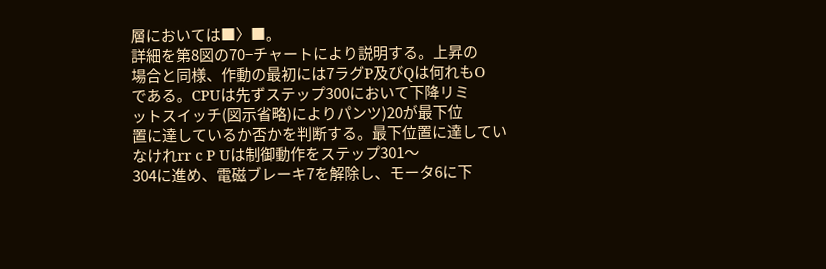層においては■〉■。
詳細を第8図の70−チャートにより説明する。上昇の
場合と同様、作動の最初には7ラグP及びQは何れもO
である。CPUは先ずステップ300において下降リミ
ットスイッチ(図示省略)によりパンツ)20が最下位
置に達しているか否かを判断する。最下位置に達してい
なけれrr c P Uは制御動作をステップ301〜
304に進め、電磁ブレーキ7を解除し、モータ6に下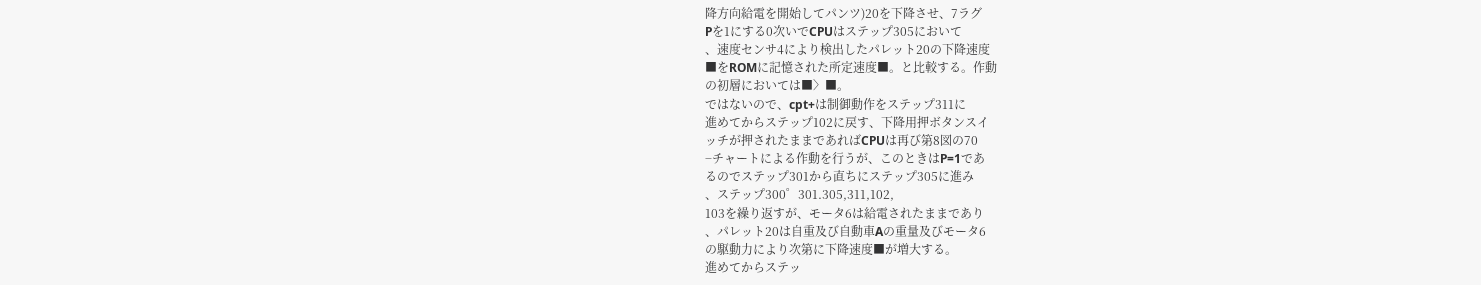降方向給電を開始してパンツ)20を下降させ、7ラグ
Pを1にする0次いでCPUはステップ305において
、速度センサ4により検出したパレット20の下降速度
■をROMに記憶された所定速度■。と比較する。作動
の初層においては■〉■。
ではないので、cpt+は制御動作をステップ311に
進めてからステップ102に戻す、下降用押ボタンスイ
ッチが押されたままであればCPUは再び第8図の70
−チャートによる作動を行うが、このときはP=1であ
るのでステップ301から直ちにステップ305に進み
、ステップ300゜301.305,311,102,
103を繰り返すが、モータ6は給電されたままであり
、パレット20は自重及び自動車Aの重量及びモータ6
の駆動力により次第に下降速度■が増大する。
進めてからステッ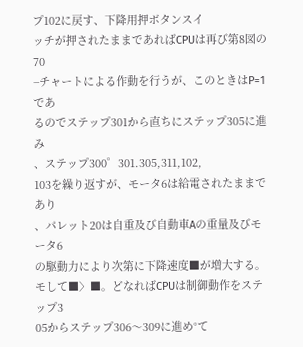プ102に戻す、下降用押ボタンスイ
ッチが押されたままであればCPUは再び第8図の70
−チャートによる作動を行うが、このときはP=1であ
るのでステップ301から直ちにステップ305に進み
、ステップ300゜301.305,311,102,
103を繰り返すが、モータ6は給電されたままであり
、パレット20は自重及び自動車Aの重量及びモータ6
の駆動力により次第に下降速度■が増大する。
モして■〉■。どなればCPUは制御動作をステップ3
05からステップ306〜309に進め°て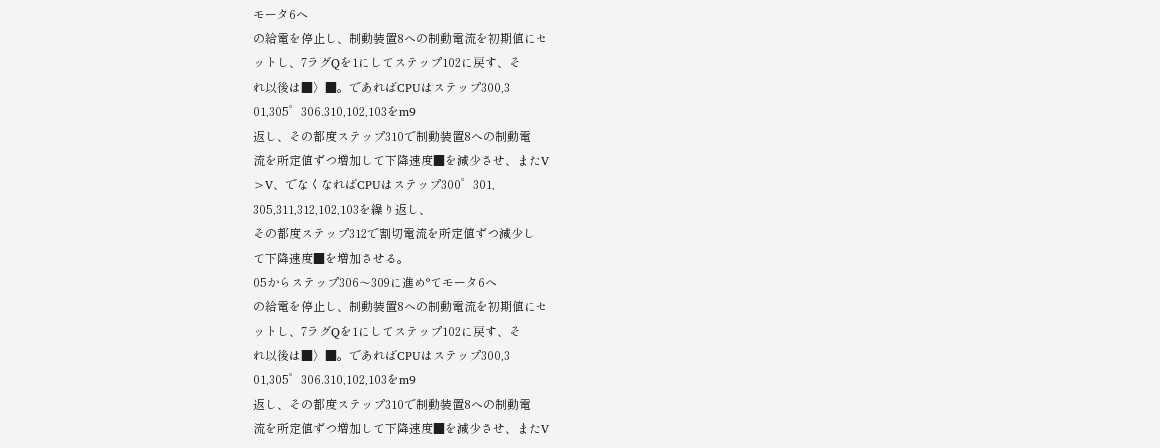モータ6へ
の給電を停止し、制動装置8への制動電流を初期値にセ
ットし、7ラグQを1にしてステップ102に戻す、そ
れ以後は■〉■。であればCPUはステップ300,3
01,305゜306.310,102,103をm9
返し、その都度ステップ310で制動装置8への制動電
流を所定値ずつ増加して下降速度■を減少させ、またV
>V、でなくなればCPUはステップ300゜301,
305,311,312,102,103を繰り返し、
その都度ステップ312で割切電流を所定値ずつ減少し
て下降速度■を増加させる。
05からステップ306〜309に進め°てモータ6へ
の給電を停止し、制動装置8への制動電流を初期値にセ
ットし、7ラグQを1にしてステップ102に戻す、そ
れ以後は■〉■。であればCPUはステップ300,3
01,305゜306.310,102,103をm9
返し、その都度ステップ310で制動装置8への制動電
流を所定値ずつ増加して下降速度■を減少させ、またV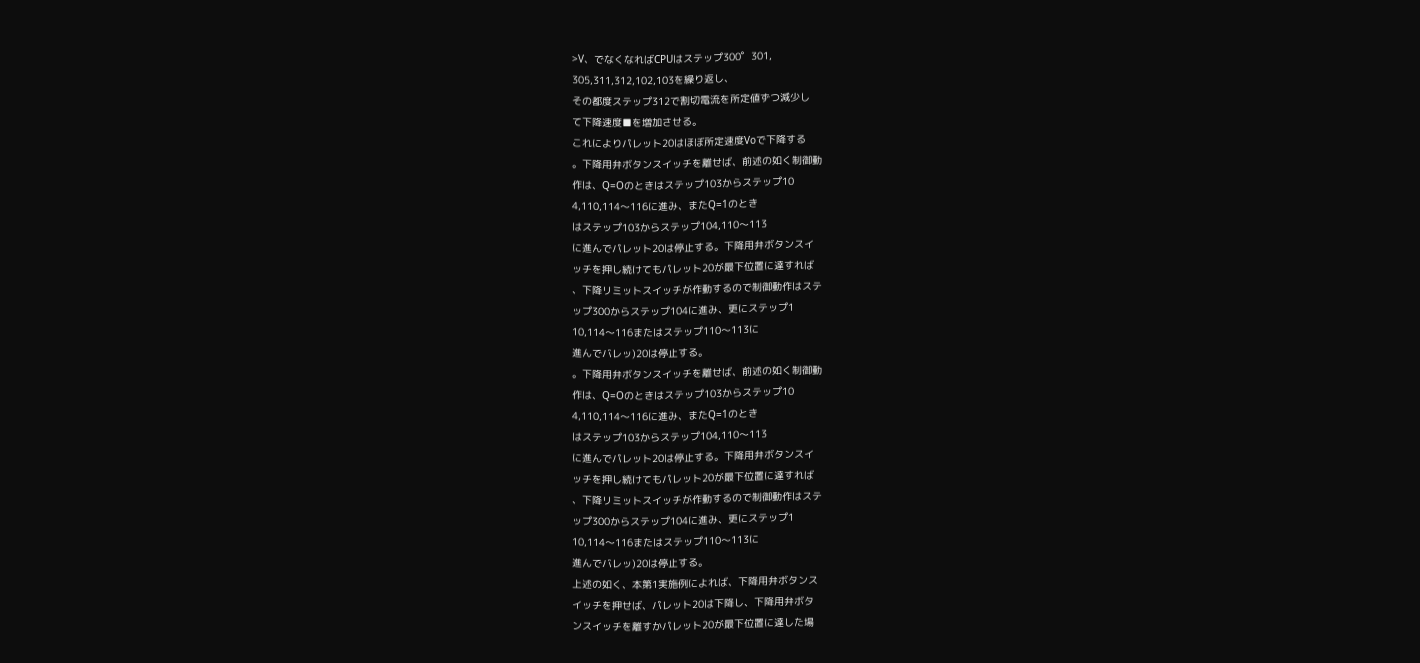>V、でなくなればCPUはステップ300゜301,
305,311,312,102,103を繰り返し、
その都度ステップ312で割切電流を所定値ずつ減少し
て下降速度■を増加させる。
これによりパレット20はほぼ所定速度Voで下降する
。下降用弁ボタンスイッチを離せば、前述の如く制御動
作は、Q=Oのときはステップ103からステップ10
4,110,114〜116に進み、またQ=1のとき
はステップ103からステップ104,110〜113
に進んでパレット20は停止する。下降用弁ボタンスイ
ッチを押し続けてもパレット20が最下位置に達すれば
、下降リミットスイッチが作動するので制御動作はステ
ップ300からステップ104に進み、更にステップ1
10,114〜116またはステップ110〜113に
進んでバレッ)20は停止する。
。下降用弁ボタンスイッチを離せば、前述の如く制御動
作は、Q=Oのときはステップ103からステップ10
4,110,114〜116に進み、またQ=1のとき
はステップ103からステップ104,110〜113
に進んでパレット20は停止する。下降用弁ボタンスイ
ッチを押し続けてもパレット20が最下位置に達すれば
、下降リミットスイッチが作動するので制御動作はステ
ップ300からステップ104に進み、更にステップ1
10,114〜116またはステップ110〜113に
進んでバレッ)20は停止する。
上述の如く、本第1実施例によれば、下降用弁ボタンス
イッチを押せば、パレット20は下降し、下降用弁ボタ
ンスイッチを離すかパレット20が最下位置に達した場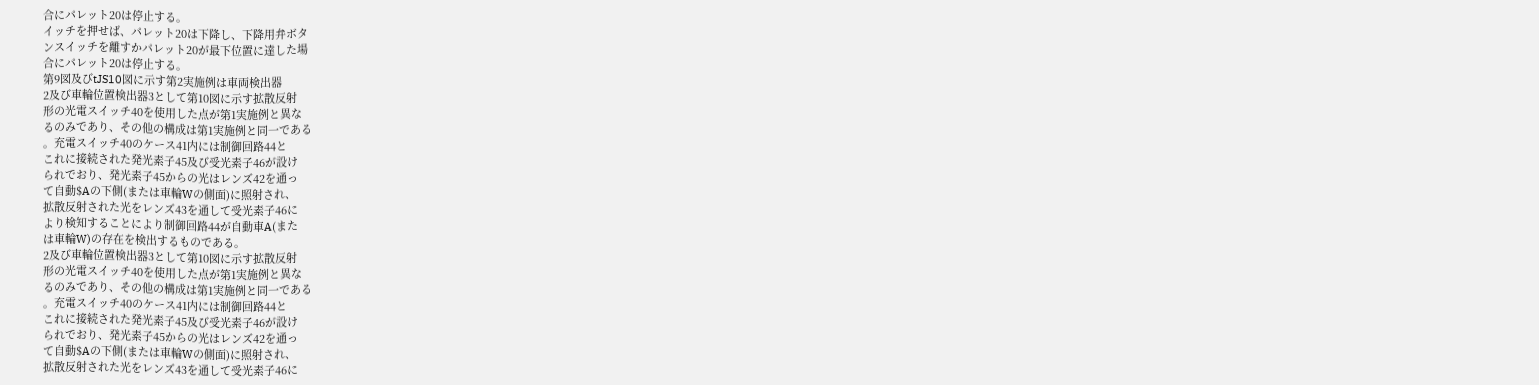合にパレット20は停止する。
イッチを押せば、パレット20は下降し、下降用弁ボタ
ンスイッチを離すかパレット20が最下位置に達した場
合にパレット20は停止する。
第9図及びtJS10図に示す第2実施例は車両検出器
2及び車輪位置検出器3として第10図に示す拡散反射
形の光電スイッチ40を使用した点が第1実施例と異な
るのみであり、その他の構成は第1実施例と同一である
。充電スイッチ40のケース41内には制御回路44と
これに接続された発光素子45及び受光素子46が設け
られでおり、発光素子45からの光はレンズ42を通っ
て自動$Aの下側(または車輪Wの側面)に照射され、
拡散反射された光をレンズ43を通して受光素子46に
より検知することにより制御回路44が自動車A(また
は車輪W)の存在を検出するものである。
2及び車輪位置検出器3として第10図に示す拡散反射
形の光電スイッチ40を使用した点が第1実施例と異な
るのみであり、その他の構成は第1実施例と同一である
。充電スイッチ40のケース41内には制御回路44と
これに接続された発光素子45及び受光素子46が設け
られでおり、発光素子45からの光はレンズ42を通っ
て自動$Aの下側(または車輪Wの側面)に照射され、
拡散反射された光をレンズ43を通して受光素子46に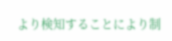より検知することにより制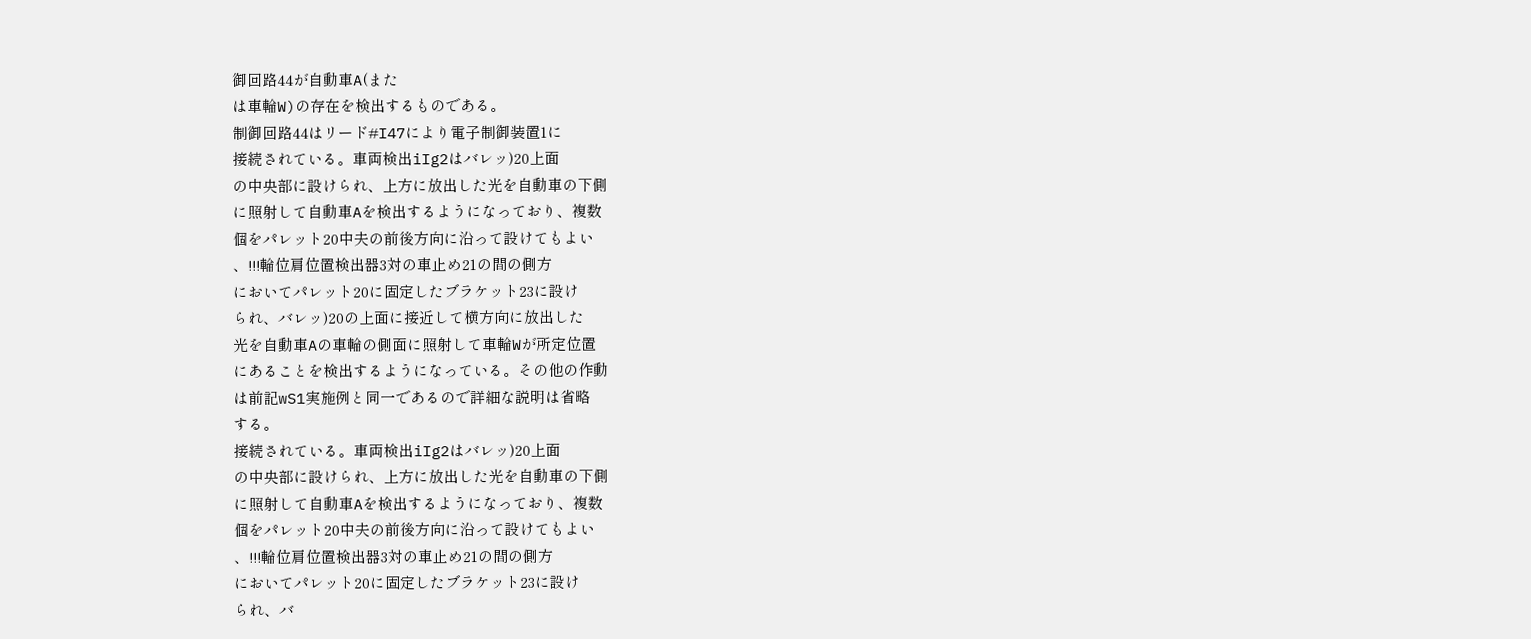御回路44が自動車A(また
は車輪W)の存在を検出するものである。
制御回路44はリード#I47により電子制御装置1に
接続されている。車両検出iIg2はバレッ)20上面
の中央部に設けられ、上方に放出した光を自動車の下側
に照射して自動車Aを検出するようになっており、複数
個をパレット20中夫の前後方向に沿って設けてもよい
、!!!輪位肩位置検出器3対の車止め21の間の側方
においてパレット20に固定したブラケット23に設け
られ、バレッ)20の上面に接近して横方向に放出した
光を自動車Aの車輪の側面に照射して車輪Wが所定位置
にあることを検出するようになっている。その他の作動
は前記wS1実施例と同一であるので詳細な説明は省略
する。
接続されている。車両検出iIg2はバレッ)20上面
の中央部に設けられ、上方に放出した光を自動車の下側
に照射して自動車Aを検出するようになっており、複数
個をパレット20中夫の前後方向に沿って設けてもよい
、!!!輪位肩位置検出器3対の車止め21の間の側方
においてパレット20に固定したブラケット23に設け
られ、バ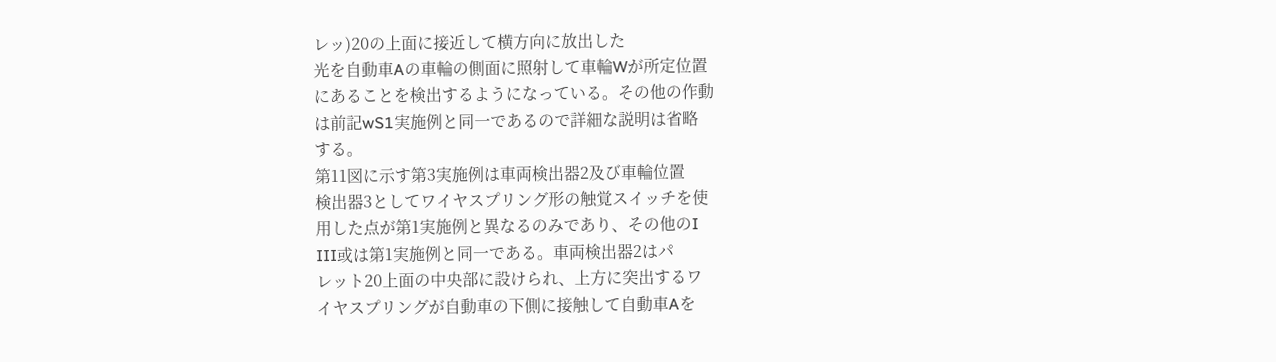レッ)20の上面に接近して横方向に放出した
光を自動車Aの車輪の側面に照射して車輪Wが所定位置
にあることを検出するようになっている。その他の作動
は前記wS1実施例と同一であるので詳細な説明は省略
する。
第11図に示す第3実施例は車両検出器2及び車輪位置
検出器3としてワイヤスプリング形の触覚スイッチを使
用した点が第1実施例と異なるのみであり、その他のI
III或は第1実施例と同一である。車両検出器2はパ
レット20上面の中央部に設けられ、上方に突出するワ
イヤスプリングが自動車の下側に接触して自動車Aを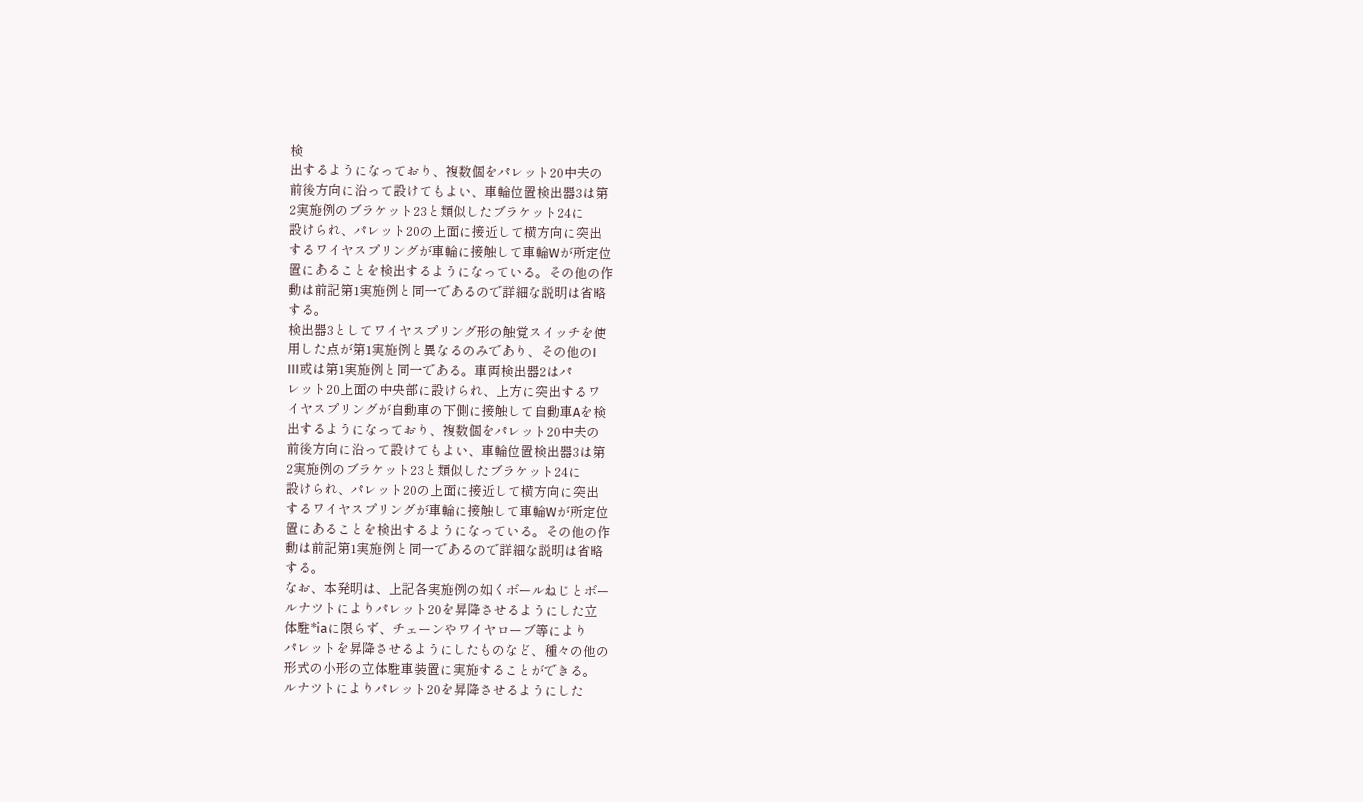検
出するようになっており、複数個をパレット20中夫の
前後方向に沿って設けてもよい、車輪位置検出器3は第
2実施例のブラケット23と類似したブラケット24に
設けられ、パレット20の上面に接近して横方向に突出
するワイヤスプリングが車輪に接触して車輪Wが所定位
置にあることを検出するようになっている。その他の作
動は前記第1実施例と同一であるので詳細な説明は省略
する。
検出器3としてワイヤスプリング形の触覚スイッチを使
用した点が第1実施例と異なるのみであり、その他のI
III或は第1実施例と同一である。車両検出器2はパ
レット20上面の中央部に設けられ、上方に突出するワ
イヤスプリングが自動車の下側に接触して自動車Aを検
出するようになっており、複数個をパレット20中夫の
前後方向に沿って設けてもよい、車輪位置検出器3は第
2実施例のブラケット23と類似したブラケット24に
設けられ、パレット20の上面に接近して横方向に突出
するワイヤスプリングが車輪に接触して車輪Wが所定位
置にあることを検出するようになっている。その他の作
動は前記第1実施例と同一であるので詳細な説明は省略
する。
なお、本発明は、上記各実施例の如くボールねじとボー
ルナツトによりパレット20を昇降させるようにした立
体駐*iaに限らず、チェーンやワイヤローブ等により
パレットを昇降させるようにしたものなど、種々の他の
形式の小形の立体駐車装置に実施することができる。
ルナツトによりパレット20を昇降させるようにした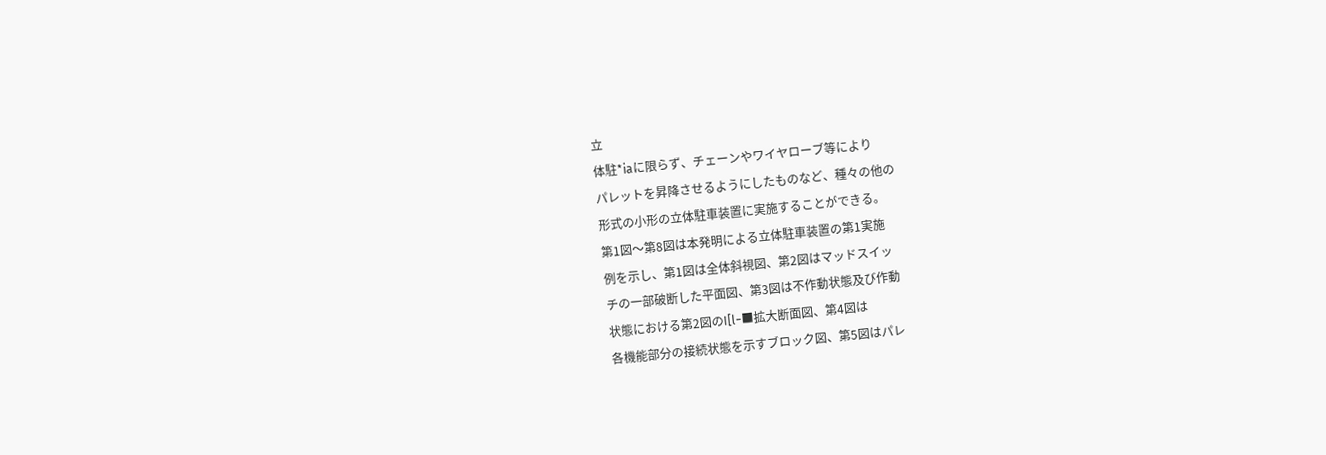立
体駐*iaに限らず、チェーンやワイヤローブ等により
パレットを昇降させるようにしたものなど、種々の他の
形式の小形の立体駐車装置に実施することができる。
第1図〜第8図は本発明による立体駐車装置の第1実施
例を示し、第1図は全体斜視図、第2図はマッドスイッ
チの一部破断した平面図、第3図は不作動状態及び作動
状態における第2図のI[l−■拡大断面図、第4図は
各機能部分の接続状態を示すブロック図、第5図はパレ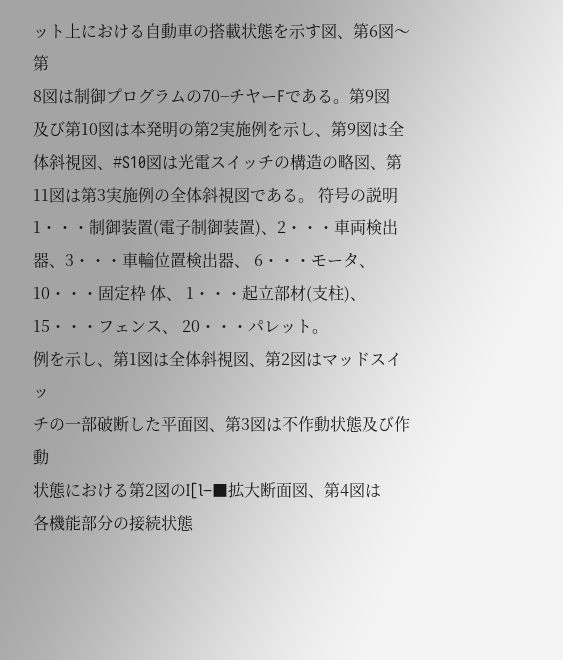ット上における自動車の搭載状態を示す図、第6図〜第
8図は制御プログラムの70−チヤーFである。第9図
及び第10図は本発明の第2実施例を示し、第9図は全
体斜視図、#S10図は光電スイッチの構造の略図、第
11図は第3実施例の全体斜視図である。 符号の説明 1・・・制御装置(電子制御装置)、2・・・車両検出
器、3・・・車輪位置検出器、 6・・・モータ、 10・・・固定枠 体、 1・・・起立部材(支柱)、 15・・・フェンス、 20・・・パレット。
例を示し、第1図は全体斜視図、第2図はマッドスイッ
チの一部破断した平面図、第3図は不作動状態及び作動
状態における第2図のI[l−■拡大断面図、第4図は
各機能部分の接続状態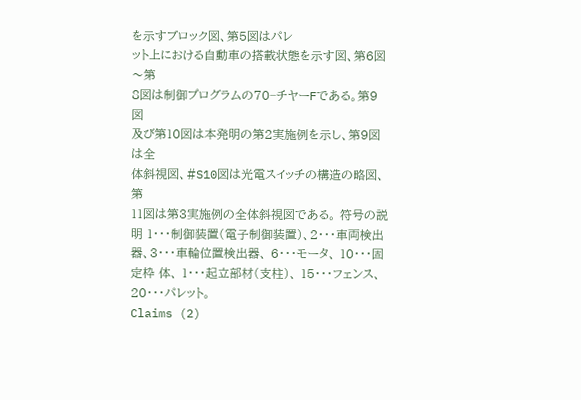を示すブロック図、第5図はパレ
ット上における自動車の搭載状態を示す図、第6図〜第
8図は制御プログラムの70−チヤーFである。第9図
及び第10図は本発明の第2実施例を示し、第9図は全
体斜視図、#S10図は光電スイッチの構造の略図、第
11図は第3実施例の全体斜視図である。 符号の説明 1・・・制御装置(電子制御装置)、2・・・車両検出
器、3・・・車輪位置検出器、 6・・・モータ、 10・・・固定枠 体、 1・・・起立部材(支柱)、 15・・・フェンス、 20・・・パレット。
Claims (2)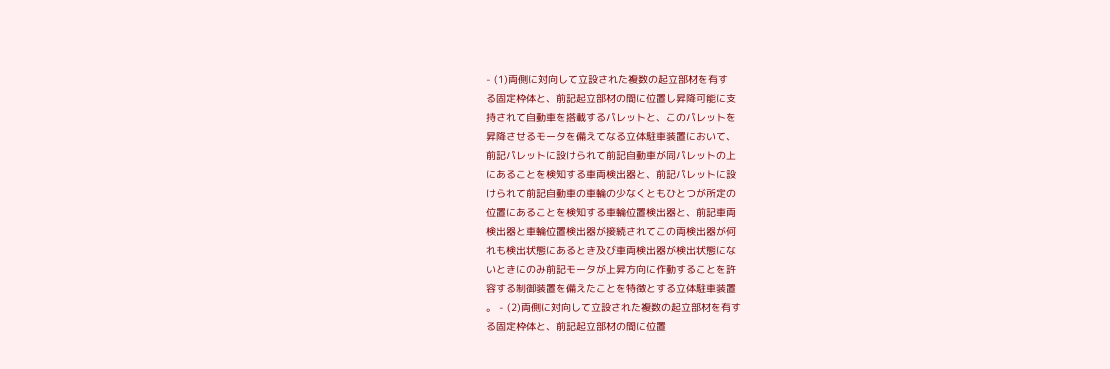- (1)両側に対向して立設された複数の起立部材を有す
る固定枠体と、前記起立部材の間に位置し昇降可能に支
持されて自動車を搭載するパレットと、このパレットを
昇降させるモータを備えてなる立体駐車装置において、
前記パレットに設けられて前記自動車が同パレットの上
にあることを検知する車両検出器と、前記パレットに設
けられて前記自動車の車輪の少なくともひとつが所定の
位置にあることを検知する車輪位置検出器と、前記車両
検出器と車輪位置検出器が接続されてこの両検出器が何
れも検出状態にあるとき及び車両検出器が検出状態にな
いときにのみ前記モータが上昇方向に作動することを許
容する制御装置を備えたことを特徴とする立体駐車装置
。 - (2)両側に対向して立設された複数の起立部材を有す
る固定枠体と、前記起立部材の間に位置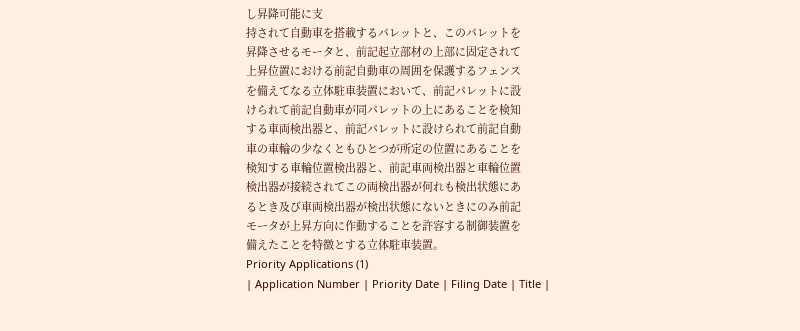し昇降可能に支
持されて自動車を搭載するパレットと、このパレットを
昇降させるモータと、前記起立部材の上部に固定されて
上昇位置における前記自動車の周囲を保護するフェンス
を備えてなる立体駐車装置において、前記パレットに設
けられて前記自動車が同パレットの上にあることを検知
する車両検出器と、前記パレットに設けられて前記自動
車の車輪の少なくともひとつが所定の位置にあることを
検知する車輪位置検出器と、前記車両検出器と車輪位置
検出器が接続されてこの両検出器が何れも検出状態にあ
るとき及び車両検出器が検出状態にないときにのみ前記
モータが上昇方向に作動することを許容する制御装置を
備えたことを特徴とする立体駐車装置。
Priority Applications (1)
| Application Number | Priority Date | Filing Date | Title |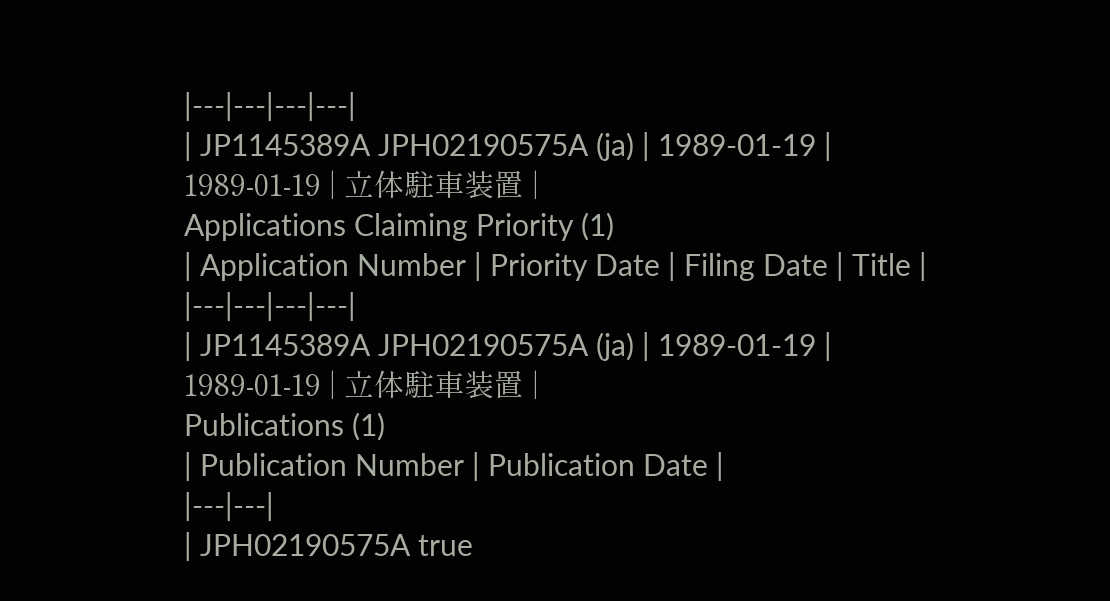|---|---|---|---|
| JP1145389A JPH02190575A (ja) | 1989-01-19 | 1989-01-19 | 立体駐車装置 |
Applications Claiming Priority (1)
| Application Number | Priority Date | Filing Date | Title |
|---|---|---|---|
| JP1145389A JPH02190575A (ja) | 1989-01-19 | 1989-01-19 | 立体駐車装置 |
Publications (1)
| Publication Number | Publication Date |
|---|---|
| JPH02190575A true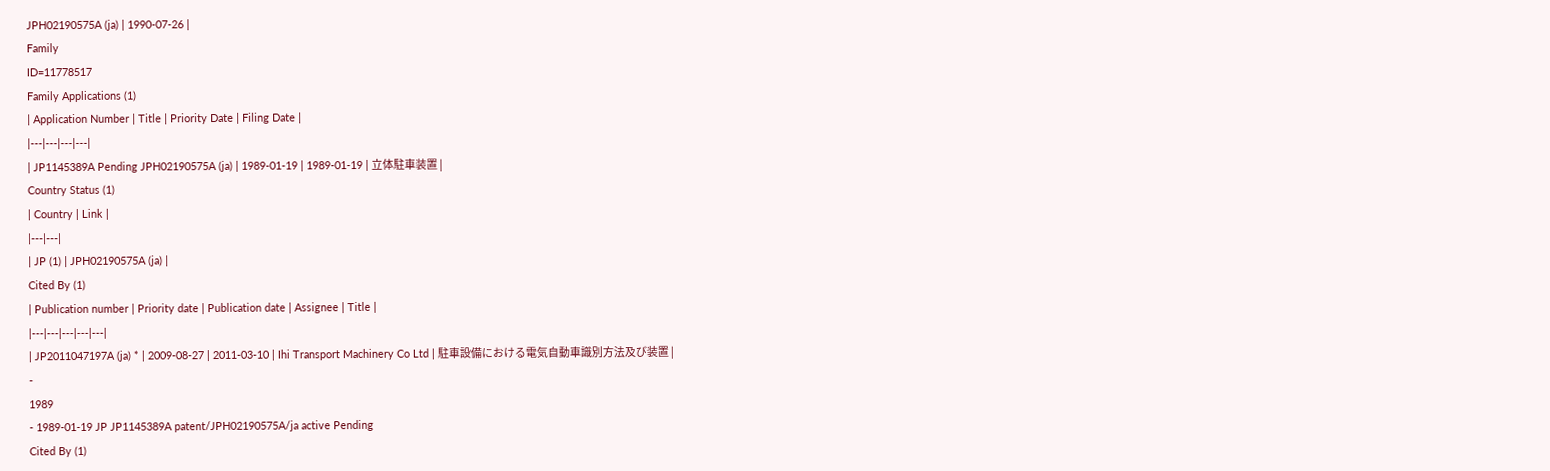JPH02190575A (ja) | 1990-07-26 |
Family
ID=11778517
Family Applications (1)
| Application Number | Title | Priority Date | Filing Date |
|---|---|---|---|
| JP1145389A Pending JPH02190575A (ja) | 1989-01-19 | 1989-01-19 | 立体駐車装置 |
Country Status (1)
| Country | Link |
|---|---|
| JP (1) | JPH02190575A (ja) |
Cited By (1)
| Publication number | Priority date | Publication date | Assignee | Title |
|---|---|---|---|---|
| JP2011047197A (ja) * | 2009-08-27 | 2011-03-10 | Ihi Transport Machinery Co Ltd | 駐車設備における電気自動車識別方法及び装置 |
-
1989
- 1989-01-19 JP JP1145389A patent/JPH02190575A/ja active Pending
Cited By (1)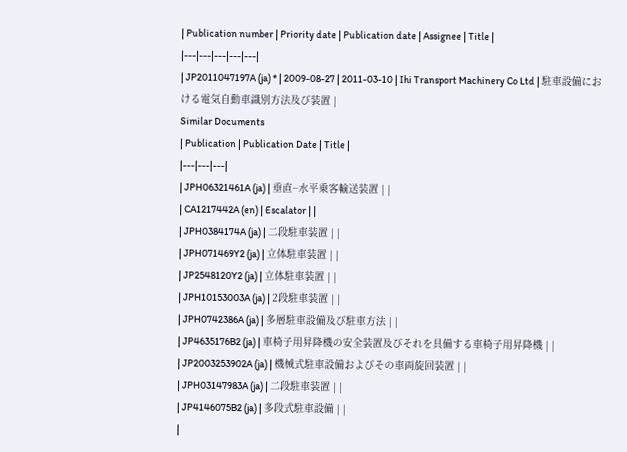| Publication number | Priority date | Publication date | Assignee | Title |
|---|---|---|---|---|
| JP2011047197A (ja) * | 2009-08-27 | 2011-03-10 | Ihi Transport Machinery Co Ltd | 駐車設備における電気自動車識別方法及び装置 |
Similar Documents
| Publication | Publication Date | Title |
|---|---|---|
| JPH06321461A (ja) | 垂直−水平乗客輸送装置 | |
| CA1217442A (en) | Escalator | |
| JPH0384174A (ja) | 二段駐車装置 | |
| JPH071469Y2 (ja) | 立体駐車装置 | |
| JP2548120Y2 (ja) | 立体駐車装置 | |
| JPH10153003A (ja) | 2段駐車装置 | |
| JPH0742386A (ja) | 多層駐車設備及び駐車方法 | |
| JP4635176B2 (ja) | 車椅子用昇降機の安全装置及びそれを具備する車椅子用昇降機 | |
| JP2003253902A (ja) | 機械式駐車設備およびその車両旋回装置 | |
| JPH03147983A (ja) | 二段駐車装置 | |
| JP4146075B2 (ja) | 多段式駐車設備 | |
|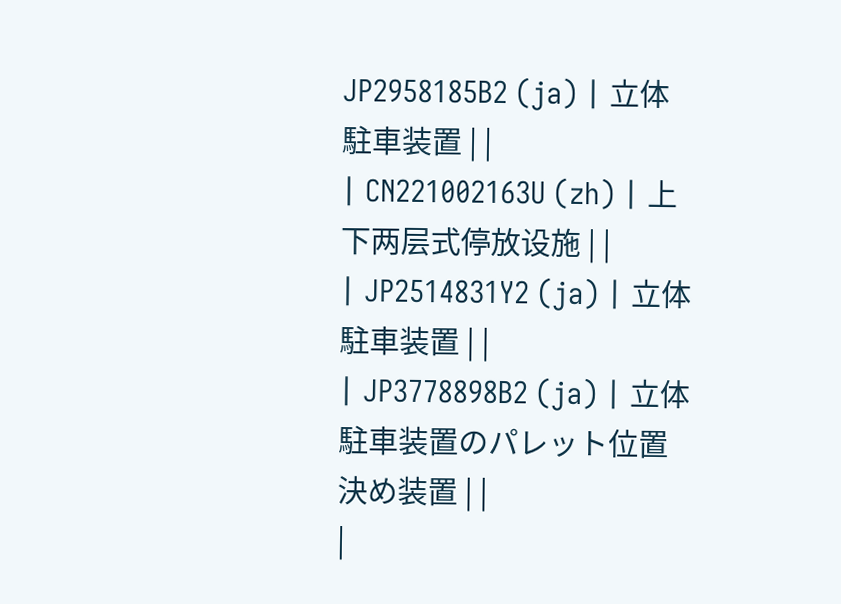JP2958185B2 (ja) | 立体駐車装置 | |
| CN221002163U (zh) | 上下两层式停放设施 | |
| JP2514831Y2 (ja) | 立体駐車装置 | |
| JP3778898B2 (ja) | 立体駐車装置のパレット位置決め装置 | |
|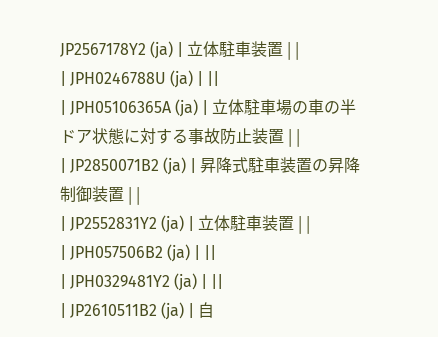JP2567178Y2 (ja) | 立体駐車装置 | |
| JPH0246788U (ja) | ||
| JPH05106365A (ja) | 立体駐車場の車の半ドア状態に対する事故防止装置 | |
| JP2850071B2 (ja) | 昇降式駐車装置の昇降制御装置 | |
| JP2552831Y2 (ja) | 立体駐車装置 | |
| JPH057506B2 (ja) | ||
| JPH0329481Y2 (ja) | ||
| JP2610511B2 (ja) | 自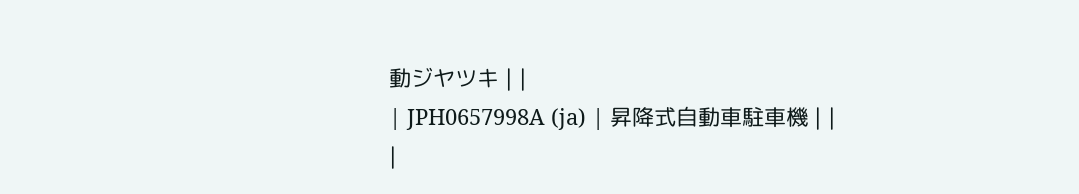動ジヤツキ | |
| JPH0657998A (ja) | 昇降式自動車駐車機 | |
|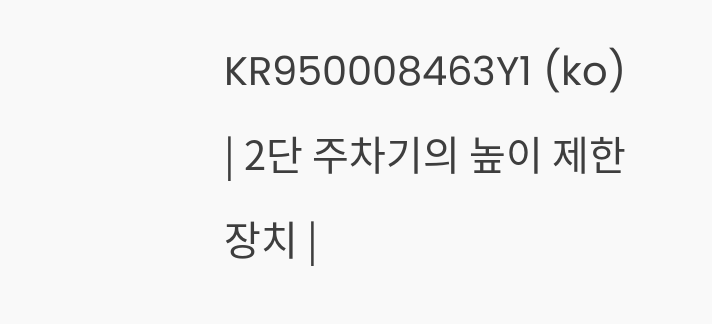KR950008463Y1 (ko) | 2단 주차기의 높이 제한 장치 |